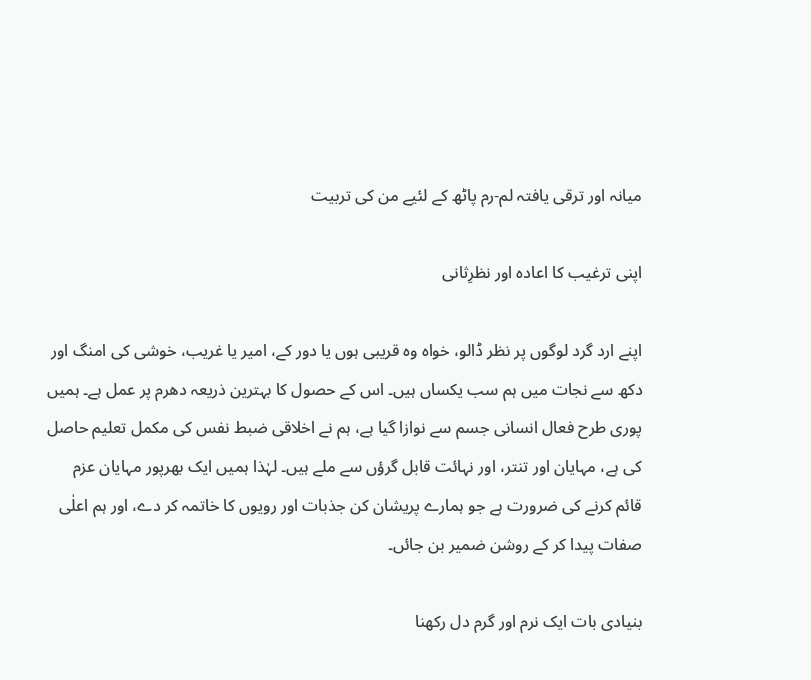میانہ اور ترقی یافتہ لم-رم پاٹھ کے لئیے من کی تربیت

اپنی ترغیب کا اعادہ اور نظرِثانی

اپنے ارد گرد لوگوں پر نظر ڈالو، خواہ وہ قریبی ہوں یا دور کے، امیر یا غریب، خوشی کی امنگ اور دکھ سے نجات میں ہم سب یکساں ہیں۔ اس کے حصول کا بہترین ذریعہ دھرم پر عمل ہے۔ ہمیں پوری طرح فعال انسانی جسم سے نوازا گیا ہے، ہم نے اخلاقی ضبط نفس کی مکمل تعلیم حاصل کی ہے، مہایان اور تنتر، اور نہائت قابل گرؤں سے ملے ہیں۔ لہٰذا ہمیں ایک بھرپور مہایان عزم قائم کرنے کی ضرورت ہے جو ہمارے پریشان کن جذبات اور رویوں کا خاتمہ کر دے، اور ہم اعلٰی صفات پیدا کر کے روشن ضمیر بن جائں۔

بنیادی بات ایک نرم اور گرم دل رکھنا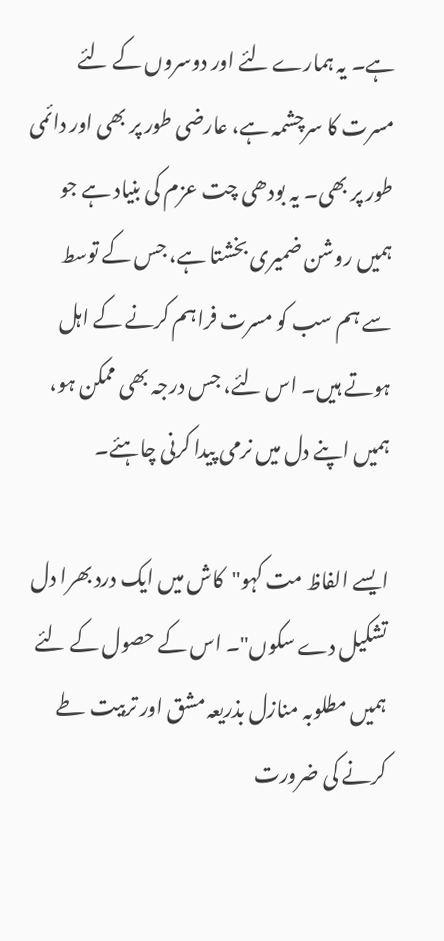ہے۔ یہ ہمارے لئے اور دوسروں کے لئے مسرت کا سرچشمہ ہے، عارضی طور پر بھی اور دائمی طور پر بھی۔ یہ بودھی چت عزم کی بنیاد ہے جو ہمیں روشن ضمیری بخشتا ہے، جس کے توسط سے ہم سب کو مسرت فراہم کرنے کے اہل ہوتے ہیں۔ اس لئے، جس درجہ بھی ممکن ہو، ہمیں اپنے دل میں نرمی پیدا کرنی چاہئے۔

ایسے الفاظ مت کہو"کاش میں ایک درد بھرا دل تشکیل دے سکوں"۔ اس کے حصول کے لئے ہمیں مطلوبہ منازل بذریعہ مشق اور تربیت طے کرنے کی ضرورت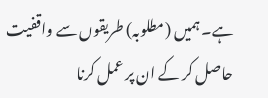ہے۔ ہمیں (مطلوبہ) طریقوں سے واقفیت حاصل کر کے ان پر عمل کرنا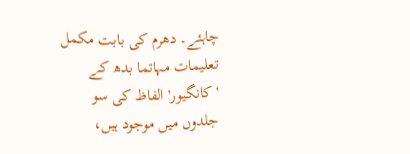چاہئے۔ دھرم کی بابت مکمل تعلیمات مہاتما بدھ کے 'کانگیور' الفاظ کی سو جلدوں میں موجود ہیں،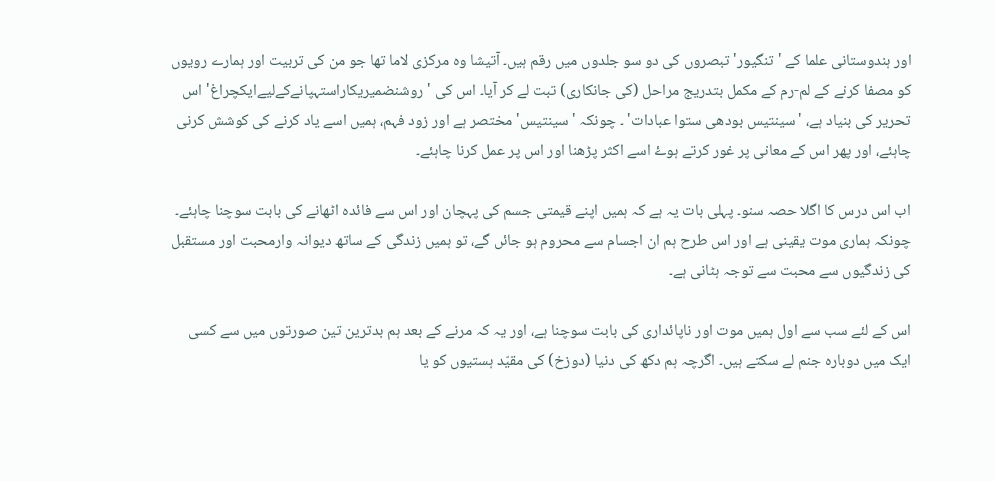اور ہندوستانی علما کے 'تنگیور' تبصروں کی دو سو جلدوں میں رقم ہیں۔ آتیشا وہ مرکزی لاما تھا جو من کی تربیت اور ہمارے رویوں کو مصفا کرنے کے لم-رم کے مکمل بتدریج مراحل (کی جانکاری) تبت لے کر آیا۔ اس کی 'روشنضمیریکاراستہپانےکےلیےایکچراغ' اس تحریر کی بنیاد ہے، 'سینتیس بودھی ستوا عبادات' ۔ چونکہ 'سینتیس' مختصر ہے اور زود فہم، ہمیں اسے یاد کرنے کی کوشش کرنی چاہئے، اور پھر اس کے معانی پر غور کرتے ہوۓ اسے اکثر پڑھنا اور اس پر عمل کرنا چاہئے۔

اب اس درس کا اگلا حصہ سنو۔ پہلی بات یہ ہے کہ ہمیں اپنے قیمتی جسم کی پہچان اور اس سے فائدہ اٹھانے کی بابت سوچنا چاہئے۔ چونکہ ہماری موت یقینی ہے اور اس طرح ہم ان اجسام سے محروم ہو جائں گے، تو ہمیں زندگی کے ساتھ دیوانہ وارمحبت اور مستقبل کی زندگیوں سے محبت سے توجہ ہٹانی ہے۔

اس کے لئے سب سے اول ہمیں موت اور ناپائداری کی بابت سوچنا ہے، اور یہ کہ مرنے کے بعد ہم بدترین تین صورتوں میں سے کسی ایک میں دوبارہ جنم لے سکتے ہیں۔ اگرچہ ہم دکھ کی دنیا (دوزخ) کی مقیّد ہستیوں کو یا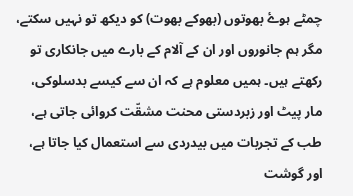چمٹے ہوۓ بھوتوں (بھوکے بھوت) کو دیکھ تو نہیں سکتے، مگر ہم جانوروں اور ان کے آلام کے بارے میں جانکاری تو رکھتے ہیں۔ ہمیں معلوم ہے کہ ان سے کیسے بدسلوکی، مار پیٹ اور زبردستی محنت مشقّت کروائی جاتی ہے، طب کے تجربات میں بیدردی سے استعمال کیا جاتا ہے، اور گوشت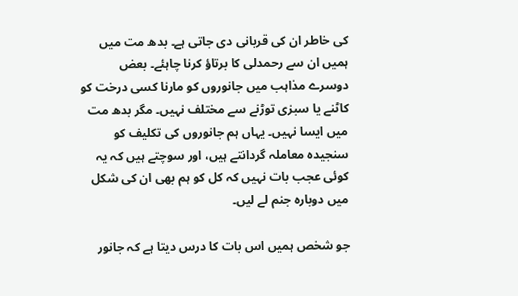کی خاطر ان کی قربانی دی جاتی ہے۔ بدھ مت میں ہمیں ان سے رحمدلی کا برتاؤ کرنا چاہئے۔ بعض دوسرے مذاہب میں جانوروں کو مارنا کسی درخت کو کاٹنے یا سبزی توڑنے سے مختلف نہیں۔ مگر بدھ مت میں ایسا نہیں۔ یہاں ہم جانوروں کی تکلیف کو سنجیدہ معاملہ گردانتے ہیں، اور سوچتے ہیں کہ یہ کوئی عجب بات نہیں کہ کل کو ہم بھی ان کی شکل میں دوبارہ جنم لے لیں۔

جو شخص ہمیں اس بات کا درس دیتا ہے کہ جانور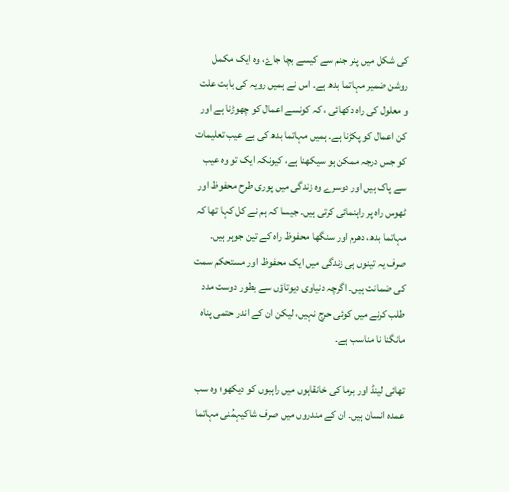کی شکل میں پنر جنم سے کیسے بچا جاۓ، وہ ایک مکمل روشن ضمیر مہاتما بدھ ہے۔ اس نے ہمیں رویہ کی بابت علت و معلول کی راہ دکھائی ، کہ کونسے اعمال کو چھوڑنا ہے اور کن اعمال کو پکڑنا ہے۔ ہمیں مہاتما بدھ کی بے عیب تعلیمات کو جس درجہ ممکن ہو سیکھنا ہے، کیونکہ ایک تو وہ عیب سے پاک ہیں اور دوسرے وہ زندگی میں پوری طرح محفوظ اور ٹھوس راہ پر راہنمائی کرتی ہیں۔ جیسا کہ ہم نے کل کہا تھا کہ مہاتما بدھ، دھرم اور سنگھا محفوظ راہ کے تین جوہر ہیں۔ صرف یہ تینوں ہی زندگی میں ایک محفوظ اور مستحکم سمت کی ضمانت ہیں۔ اگرچہ دنیاوی دیوتاؤں سے بطور دوست مدد طلب کرنے میں کوئی حرج نہیں، لیکن ان کے اندر حتمی پناہ مانگنا نا مناسب ہے۔

تھائی لینڈ اور برما کی خانقاہوں میں راہبوں کو دیکھو؛ وہ سب عمدہ انسان ہیں۔ ان کے مندروں میں صرف شاکیہمُنی مہاتما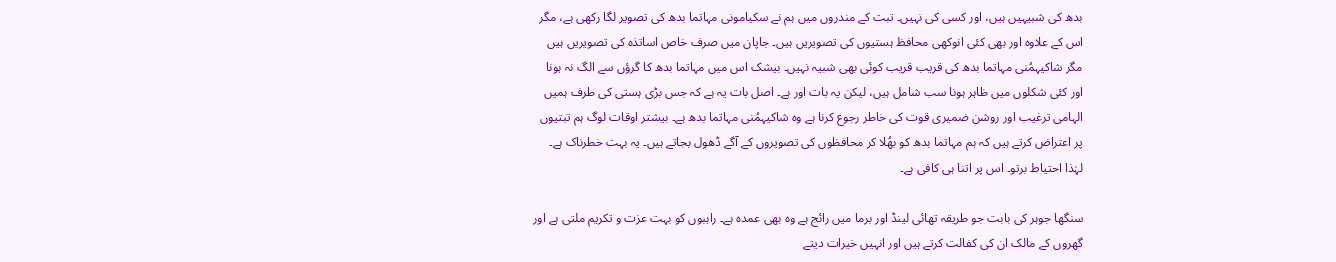بدھ کی شبیہیں ہیں، اور کسی کی نہیں۔ تبت کے مندروں میں ہم نے سکیامونی مہاتما بدھ کی تصویر لگا رکھی ہے، مگر اس کے علاوہ اور بھی کئی انوکھی محافظ ہستیوں کی تصویریں ہیں۔ جاپان میں صرف خاص اساتذہ کی تصویریں ہیں مگر شاکیہمُنی مہاتما بدھ کی قریب قریب کوئی بھی شبیہ نہیں۔ بیشک اس میں مہاتما بدھ کا گرؤں سے الگ نہ ہونا اور کئی شکلوں میں ظاہر ہونا سب شامل ہیں، لیکن یہ بات اور ہے۔ اصل بات یہ ہے کہ جس بڑی ہستی کی طرف ہمیں الہامی ترغیب اور روشن ضمیری قوت کی خاطر رجوع کرنا ہے وہ شاکیہمُنی مہاتما بدھ ہے۔ بیشتر اوقات لوگ ہم تبتیوں پر اعتراض کرتے ہیں کہ ہم مہاتما بدھ کو بھُلا کر محافظوں کی تصویروں کے آگے ڈھول بجاتے ہیں۔ یہ بہت خطرناک ہے۔ لہٰذا احتیاط برتو۔ اس پر اتنا ہی کافی ہے۔

سنگھا جوہر کی بابت جو طریقہ تھائی لینڈ اور برما میں رائج ہے وہ بھی عمدہ ہے۔ راہبوں کو بہت عزت و تکریم ملتی ہے اور گھروں کے مالک ان کی کفالت کرتے ہیں اور انہیں خیرات دیتے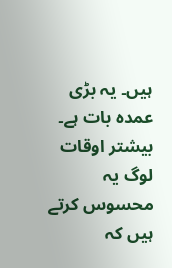ہیں۔ یہ بڑی عمدہ بات ہے۔ بیشتر اوقات لوگ یہ محسوس کرتے ہیں کہ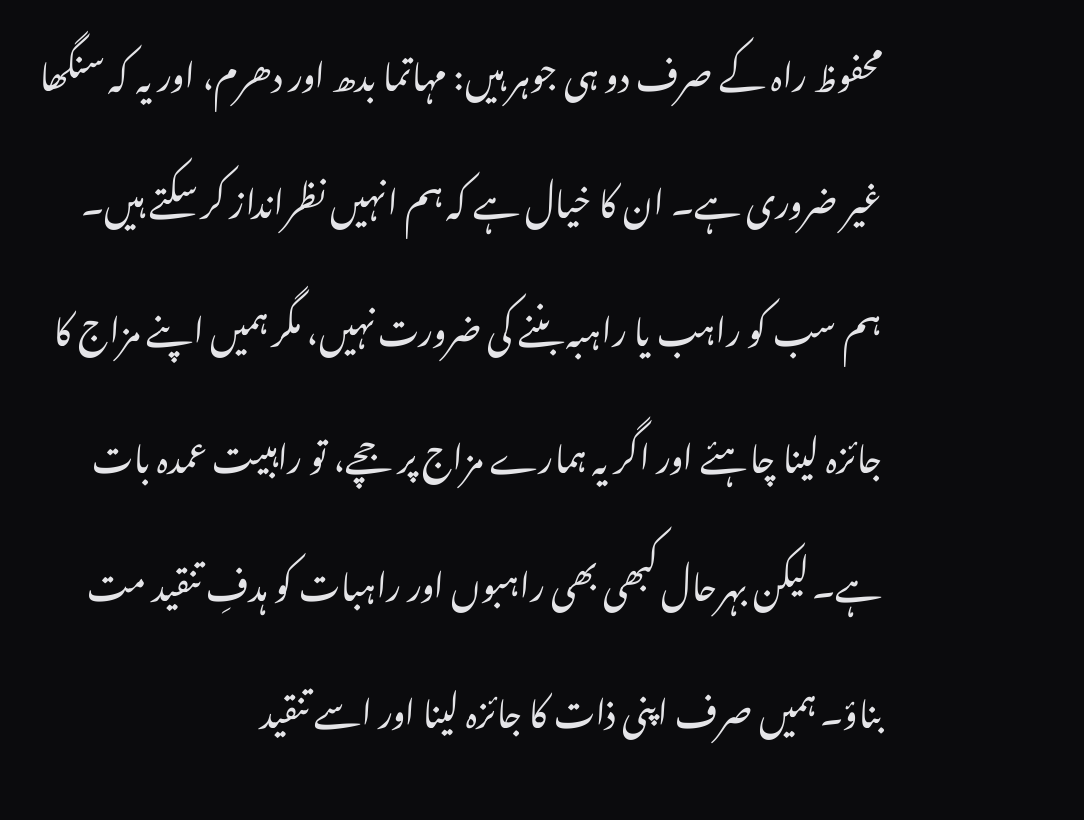محفوظ راہ کے صرف دو ہی جوہر ہیں: مہاتما بدھ اور دھرم، اور یہ کہ سنگھا غیر ضروری ہے۔ ان کا خیال ہے کہ ہم انہیں نظرانداز کر سکتے ہیں۔ ہم سب کو راہب یا راہبہ بننے کی ضرورت نہیں، مگر ہمیں اپنے مزاج کا جائزہ لینا چاہئے اور اگر یہ ہمارے مزاج پر جچے، تو راہبیت عمدہ بات ہے۔ لیکن بہرحال کبھی بھی راہبوں اور راہبات کو ہدفِ تنقید مت بناؤ۔ ہمیں صرف اپنی ذات کا جائزہ لینا اور اسے تنقید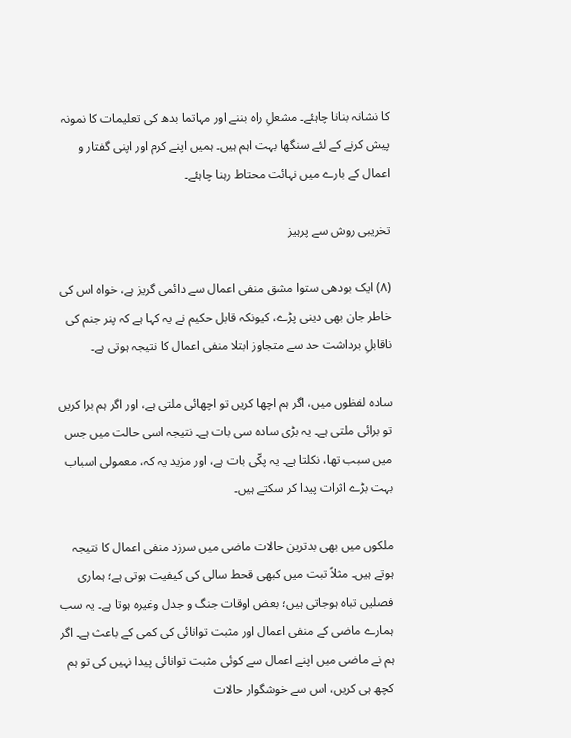کا نشانہ بنانا چاہئے۔ مشعلِ راہ بننے اور مہاتما بدھ کی تعلیمات کا نمونہ پیش کرنے کے لئے سنگھا بہت اہم ہیں۔ ہمیں اپنے کرم اور اپنی گفتار و اعمال کے بارے میں نہائت محتاط رہنا چاہئے۔

تخریبی روش سے پرہیز

(۸) ایک بودھی ستوا مشق منفی اعمال سے دائمی گریز ہے، خواہ اس کی خاطر جان بھی دینی پڑے، کیونکہ قابل حکیم نے یہ کہا ہے کہ پنر جنم کی ناقابلِ برداشت حد سے متجاوز ابتلا منفی اعمال کا نتیجہ ہوتی ہے۔

سادہ لفظوں میں، اگر ہم اچھا کریں تو اچھائی ملتی ہے، اور اگر ہم برا کریں تو برائی ملتی ہے۔ یہ بڑی سادہ سی بات ہے۔ نتیجہ اسی حالت میں جس میں سبب تھا، نکلتا ہے۔ یہ پکّی بات ہے، اور مزید یہ کہ، معمولی اسباب بہت بڑے اثرات پیدا کر سکتے ہیں۔

ملکوں میں بھی بدترین حالات ماضی میں سرزد منفی اعمال کا نتیجہ ہوتے ہیں۔ مثلاً تبت میں کبھی قحط سالی کی کیفیت ہوتی ہے؛ ہماری فصلیں تباہ ہوجاتی ہیں؛ بعض اوقات جنگ و جدل وغیرہ ہوتا ہے۔ یہ سب ہمارے ماضی کے منفی اعمال اور مثبت توانائی کی کمی کے باعث ہے۔ اگر ہم نے ماضی میں اپنے اعمال سے کوئی مثبت توانائی پیدا نہیں کی تو ہم کچھ ہی کریں، اس سے خوشگوار حالات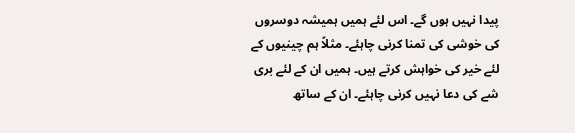پیدا نہیں ہوں گے۔ اس لئے ہمیں ہمیشہ دوسروں کی خوشی کی تمنا کرنی چاہئے۔ مثلاً ہم چینیوں کے لئے خیر کی خواہش کرتے ہیں۔ ہمیں ان کے لئے بری شے کی دعا نہیں کرنی چاہئے۔ ان کے ساتھ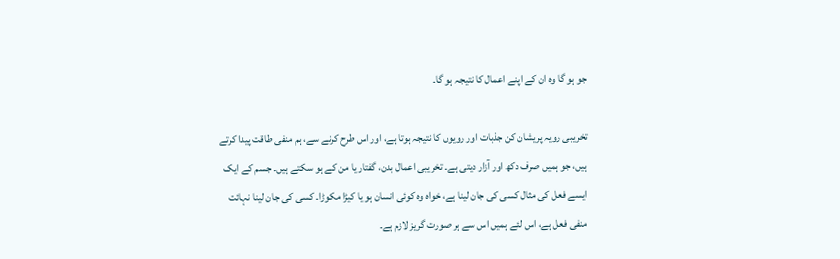جو ہو گا وہ ان کے اپنے اعمال کا نتیجہ ہو گا۔

تخریبی رویہ پریشان کن جذبات اور رویوں کا نتیجہ ہوتا ہے، اور اس طرح کرنے سے، ہم منفی طاقت پیدا کرتے ہیں، جو ہمیں صرف دکھ اور آزار دیتی ہے۔ تخریبی اعمال بدن، گفتار یا من کے ہو سکتے ہیں۔ جسم کے ایک ایسے فعل کی مثال کسی کی جان لینا ہے، خواہ وہ کوئی انسان ہو یا کیڑا مکوڑا۔ کسی کی جان لینا نہائت منفی فعل ہے، اس لئے ہمیں اس سے ہر صورت گریز لازم ہے۔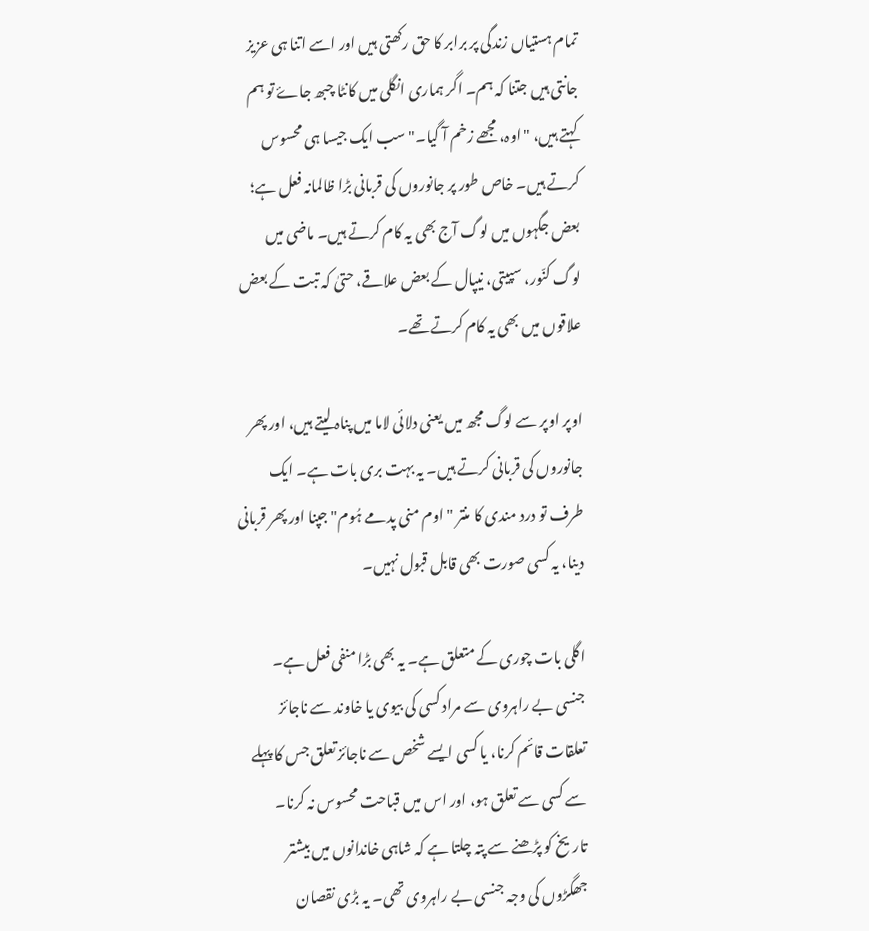تمام ہستیاں زندگی پر برابر کا حق رکھتی ہیں اور اسے اتنا ہی عزیز جانتی ہیں جتنا کہ ہم۔ اگر ہماری انگلی میں کانٹا چبھ جاۓ تو ہم کہتے ہیں، "اوہ، مجھے زخم آ گیا۔" سب ایک جیسا ہی محسوس کرتے ہیں۔ خاص طور پر جانوروں کی قربانی بڑا ظالمانہ فعل ہے؛ بعض جگہوں میں لوگ آج بھی یہ کام کرتے ہیں۔ ماضی میں لوگ کنّور، سپیتی، نیپال کے بعض علاقے، حتیٰ کہ تبت کے بعض علاقوں میں بھی یہ کام کرتے تھے۔

اوپر اوپر سے لوگ مجھ میں یعنی دلائی لاما میں پناہ لیتے ہیں، اور پھر جانوروں کی قربانی کرتے ہیں۔ یہ بہت بری بات ہے۔ ایک طرف تو درد مندی کا منتر "اوم منی پدمے ہُوم" جپنا اور پھر قربانی دینا، یہ کسی صورت بھی قابل قبول نہیں۔

اگلی بات چوری کے متعلق ہے۔ یہ بھی بڑا منفی فعل ہے۔ جنسی بے راہروی سے مراد کسی کی بیوی یا خاوند سے ناجائز تعلقات قائم کرنا، یا کسی ایسے شخص سے ناجائز تعلق جس کا پہلے سے کسی سے تعلق ہو، اور اس میں قباحت محسوس نہ کرنا۔ تاریخ کو پڑھنے سے پتہ چلتا ہے کہ شاہی خاندانوں میں بیشتر جھگڑوں کی وجہ جنسی بے راہروی تھی۔ یہ بڑی نقصان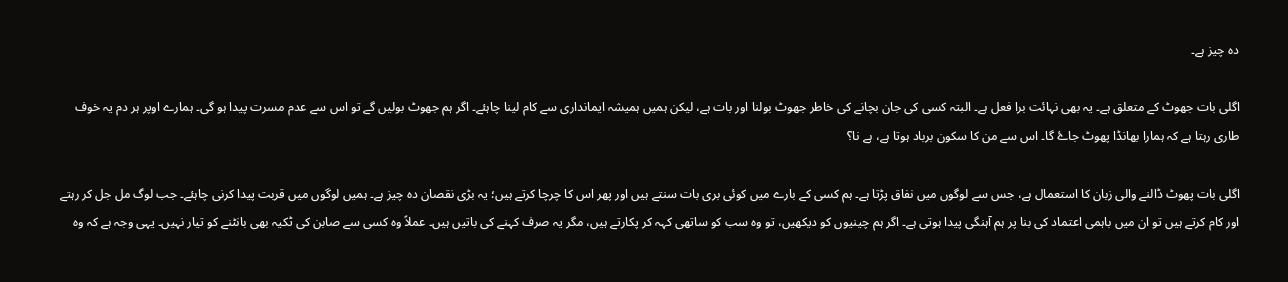دہ چیز ہے۔

اگلی بات جھوٹ کے متعلق ہے۔ یہ بھی نہائت برا فعل ہے۔ البتہ کسی کی جان بچانے کی خاطر جھوٹ بولنا اور بات ہے، لیکن ہمیں ہمیشہ ایمانداری سے کام لینا چاہئے۔ اگر ہم جھوٹ بولیں گے تو اس سے عدم مسرت پیدا ہو گی۔ ہمارے اوپر ہر دم یہ خوف طاری رہتا ہے کہ ہمارا بھانڈا پھوٹ جاۓ گا۔ اس سے من کا سکون برباد ہوتا ہے، ہے نا؟

اگلی بات پھوٹ ڈالنے والی زبان کا استعمال ہے، جس سے لوگوں میں نفاق پڑتا ہے۔ ہم کسی کے بارے میں کوئی بری بات سنتے ہیں اور پھر اس کا چرچا کرتے ہیں؛ یہ بڑی نقصان دہ چیز ہے۔ ہمیں لوگوں میں قربت پیدا کرنی چاہئے۔ جب لوگ مل جل کر رہتے اور کام کرتے ہیں تو ان میں باہمی اعتماد کی بنا پر ہم آہنگی پیدا ہوتی ہے۔ اگر ہم چینیوں کو دیکھیں، تو وہ سب کو ساتھی کہہ کر پکارتے ہیں، مگر یہ صرف کہنے کی باتیں ہیں۔ عملاً وہ کسی سے صابن کی ٹکیہ بھی بانٹنے کو تیار نہیں۔ یہی وجہ ہے کہ وہ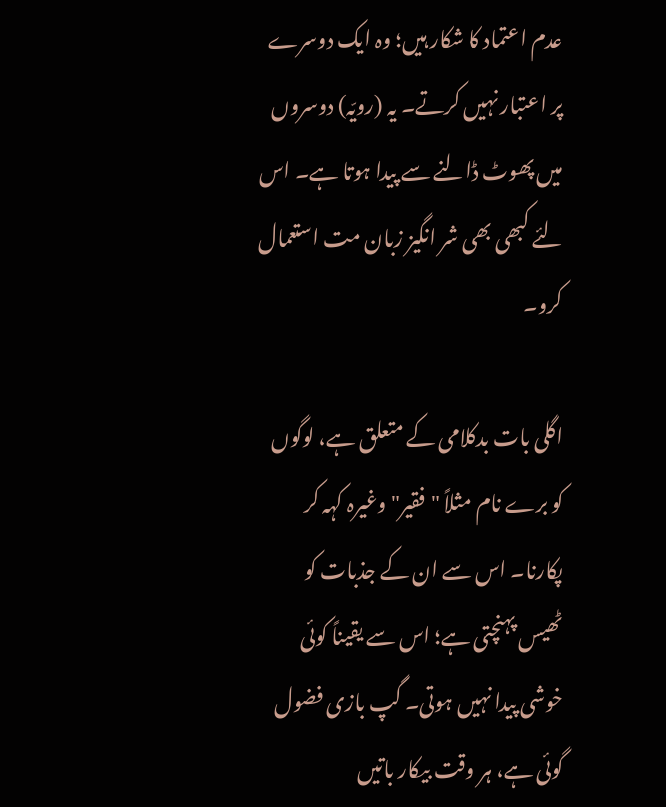عدم اعتماد کا شکار ہیں؛ وہ ایک دوسرے پر اعتبار نہیں کرتے۔ یہ (رویّہ) دوسروں میں پھوٹ ڈالنے سے پیدا ہوتا ہے۔ اس لئے کبھی بھی شر انگیز زبان مت استعمال کرو۔

اگلی بات بدکلامی کے متعلق ہے، لوگوں کو برے نام مثلاً "فقیر" وغیرہ کہہ کر پکارنا۔ اس سے ان کے جذبات کو ٹھیس پہنچتی ہے؛ اس سے یقیناً کوئی خوشی پیدا نہیں ہوتی۔ گپ بازی فضول گوئی ہے، ہر وقت بیکار باتیں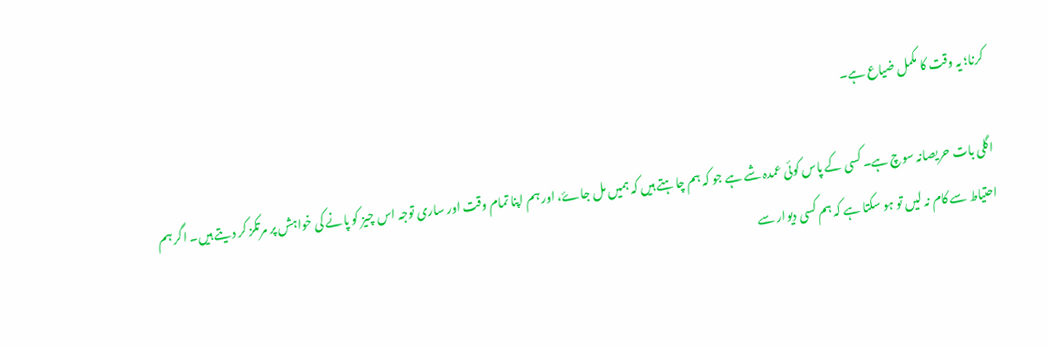کرنا؛ یہ وقت کا مکمل ضیاع ہے۔

اگلی بات حریصانہ سوچ ہے۔ کسی کے پاس کوئی عمدہ شے ہے جو کہ ہم چاہتے ہیں کہ ہمیں مل جاۓ، اور ہم اپنا تمام وقت اور ساری توجہ اس چیز کو پانے کی خواہش پر مرتکز کر دیتے ہیں۔ اگر ہم احتیاط سے کام نہ لیں تو ہو سکتا ہے کہ ہم کسی دیوار سے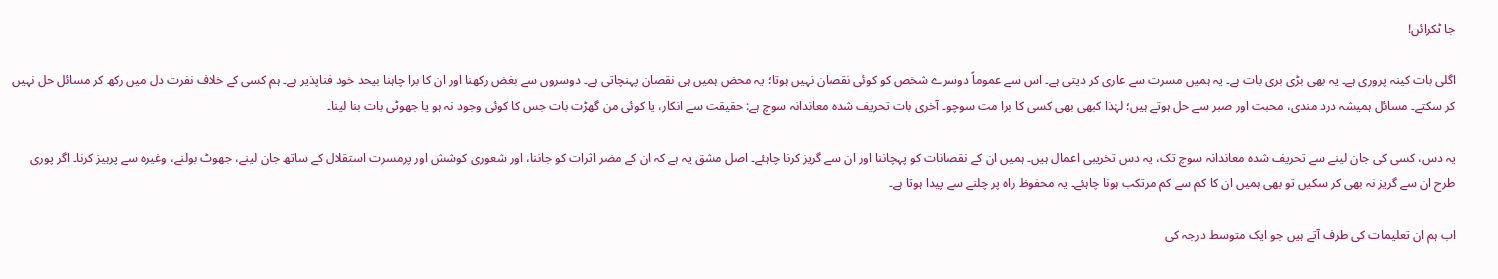جا ٹکرائں!

اگلی بات کینہ پروری ہے۔ یہ بھی بڑی بری بات ہے۔ یہ ہمیں مسرت سے عاری کر دیتی ہے۔ اس سے عموماً دوسرے شخص کو کوئی نقصان نہیں ہوتا؛ یہ محض ہمیں ہی نقصان پہنچاتی ہے۔ دوسروں سے بغض رکھنا اور ان کا برا چاہنا بیحد خود فناپذیر ہے۔ ہم کسی کے خلاف نفرت دل میں رکھ کر مسائل حل نہیں کر سکتے۔ مسائل ہمیشہ درد مندی، محبت اور صبر سے حل ہوتے ہیں؛ لہٰذا کبھی بھی کسی کا برا مت سوچو۔ آخری بات تحریف شدہ معاندانہ سوچ ہے: حقیقت سے انکار، یا کوئی من گھڑت بات جس کا کوئی وجود نہ ہو یا جھوٹی بات بنا لینا۔

یہ دس، کسی کی جان لینے سے تحریف شدہ معاندانہ سوچ تک، یہ دس تخریبی اعمال ہیں۔ ہمیں ان کے نقصانات کو پہچاننا اور ان سے گریز کرنا چاہئے۔ اصل مشق یہ ہے کہ ان کے مضر اثرات کو جاننا، اور شعوری کوشش اور پرمسرت استقلال کے ساتھ جان لینے، جھوٹ بولنے، وغیرہ سے پرہیز کرنا۔ اگر پوری طرح ان سے گریز نہ بھی کر سکیں تو بھی ہمیں ان کا کم سے کم مرتکب ہونا چاہئے۔ یہ محفوظ راہ پر چلنے سے پیدا ہوتا ہے۔

اب ہم ان تعلیمات کی طرف آتے ہیں جو ایک متوسط درجہ کی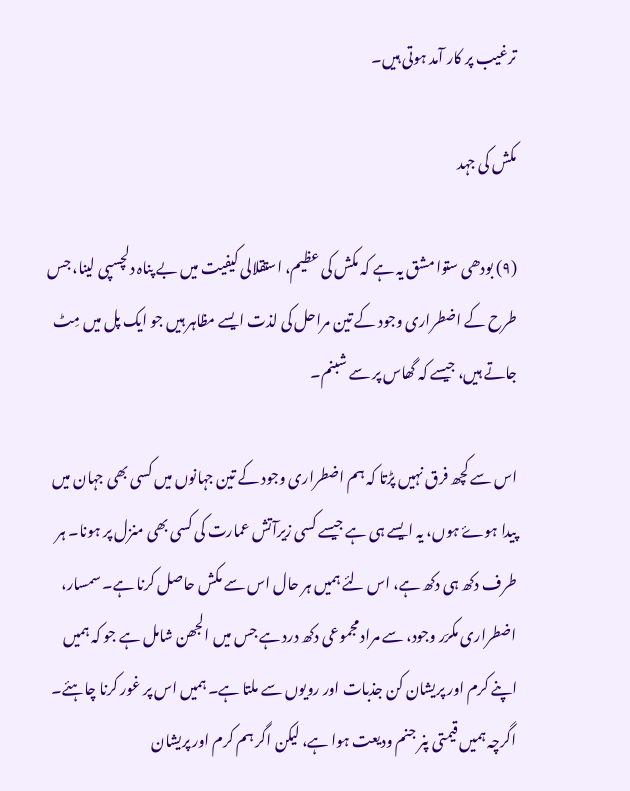ترغیب پر کار آمد ہوتی ہیں۔

مکش کی جہد

(۹) بودھی ستوا مشق یہ ہے کہ مکش کی عظیم، استقلالی کیفیت میں بے پناہ دلچسپی لینا، جس طرح کے اضطراری وجود کے تین مراحل کی لذت ایسے مظاہر ہیں جو ایک پل میں مِٹ جاتے ہیں، جیسے کہ گھاس پر سے شبنم۔

اس سے کچھ فرق نہیں پڑتا کہ ہم اضطراری وجود کے تین جہانوں میں کسی بھی جہان میں پیدا ہوۓ ہوں، یہ ایسے ہی ہے جیسے کسی زیرآتش عمارت کی کسی بھی منزل پر ہونا۔ ہر طرف دکھ ہی دکھ ہے، اس لئے ہمیں ہر حال اس سے مکش حاصل کرنا ہے۔ سمسار، اضطراری مکرّر وجود، سے مراد مجموعی دکھ درد ہے جس میں الجھن شامل ہے جو کہ ہمیں اپنے کرم اور پریشان کن جذبات اور رویوں سے ملتا ہے۔ ہمیں اس پر غور کرنا چاہئے۔ اگرچہ ہمیں قیمتی پنر جنم ودیعت ہوا ہے، لیکن اگر ہم کرم اور پریشان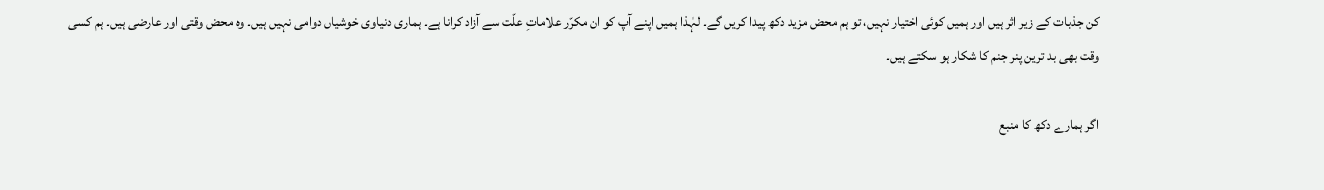کن جذبات کے زیر اثر ہیں اور ہمیں کوئی اختیار نہیں، تو ہم محض مزید دکھ پیدا کریں گے۔ لہٰذا ہمیں اپنے آپ کو ان مکرّر علاماتِ علّت سے آزاد کرانا ہے۔ ہماری دنیاوی خوشیاں دوامی نہیں ہیں۔ وہ محض وقتی اور عارضی ہیں۔ ہم کسی وقت بھی بد ترین پنر جنم کا شکار ہو سکتے ہیں۔

اگر ہمارے دکھ کا منبع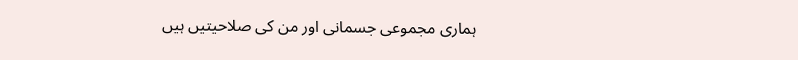ہماری مجموعی جسمانی اور من کی صلاحیتیں ہیں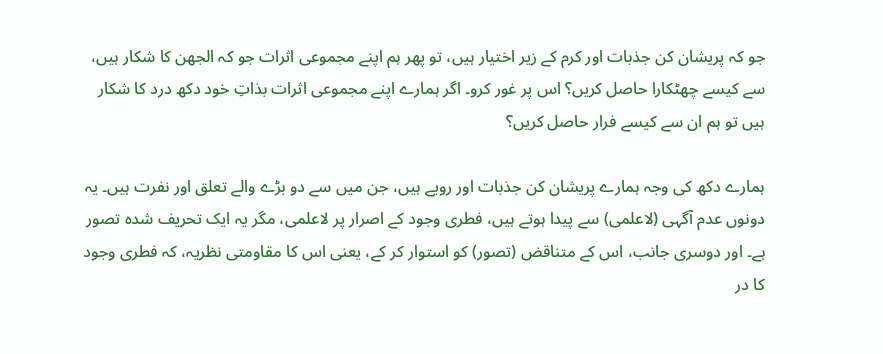جو کہ پریشان کن جذبات اور کرم کے زیر اختیار ہیں، تو پھر ہم اپنے مجموعی اثرات جو کہ الجھن کا شکار ہیں، سے کیسے چھٹکارا حاصل کریں؟ اس پر غور کرو۔ اگر ہمارے اپنے مجموعی اثرات بذاتِ خود دکھ درد کا شکار ہیں تو ہم ان سے کیسے فرار حاصل کریں؟

ہمارے دکھ کی وجہ ہمارے پریشان کن جذبات اور رویے ہیں، جن میں سے دو بڑے والے تعلق اور نفرت ہیں۔ یہ دونوں عدم آگہی (لاعلمی) سے پیدا ہوتے ہیں، فطری وجود کے اصرار پر لاعلمی، مگر یہ ایک تحریف شدہ تصور ہے۔ اور دوسری جانب، اس کے متناقض (تصور) کو استوار کر کے، یعنی اس کا مقاومتی نظریہ، کہ فطری وجود کا در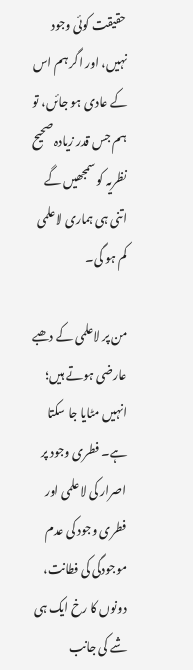حقیقت کوئی وجود نہیں، اور اگر ہم اس کے عادی ہو جائں، تو ہم جس قدر زیادہ صحیح نظریہ کو سمجھیں گے اتنی ہی ہماری لاعلمی کم ہو گی۔

من پر لاعلمی کے دھبے عارضی ہوتے ہیں؛ انہیں مٹایا جا سکتا ہے۔ فطری وجود پر اصرار کی لاعلمی اور فطری وجود کی عدم موجودگی کی فطانت، دونوں کا رخ ایک ہی شے کی جانب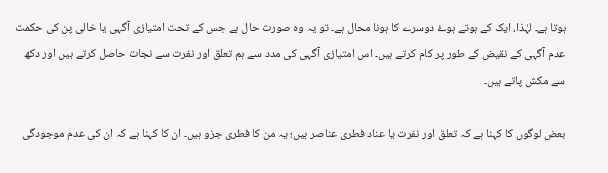ہوتا ہے۔ لہٰذا، ایک کے ہوتے ہوۓ دوسرے کا ہونا محال ہے۔ تو یہ وہ صورت حال ہے جس کے تحت امتیازی آگہی یا خالی پن کی حکمت عدم آگہی کے نقیض کے طور پر کام کرتے ہیں۔ اس امتیازی آگہی کی مدد سے ہم تعلق اور نفرت سے نجات حاصل کرتے ہیں اور دکھ سے مکش پاتے ہیں۔

بعض لوگوں کا کہنا ہے کہ تعلق اور نفرت یا عناد فطری عناصر ہیں؛ یہ من کا فطری جزو ہیں۔ ان کا کہنا ہے کہ ان کی عدم موجودگی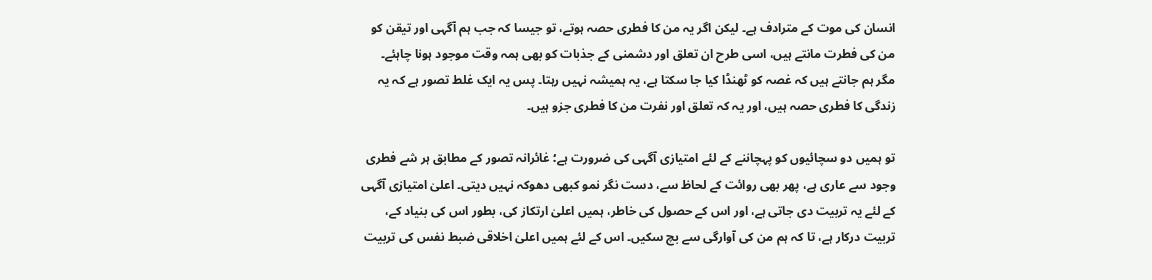انسان کی موت کے مترادف ہے۔ لیکن اگر یہ من کا فطری حصہ ہوتے، تو جیسا کہ جب ہم آگہی اور تیقن کو من کی فطرت مانتے ہیں، اسی طرح ان تعلق اور دشمنی کے جذبات کو بھی ہمہ وقت موجود ہونا چاہئے۔ مگر ہم جانتے ہیں کہ غصہ کو ٹھنڈا کیا جا سکتا ہے، یہ ہمیشہ نہیں رہتا۔ پس یہ ایک غلط تصور ہے کہ یہ زندگی کا فطری حصہ ہیں، اور یہ کہ تعلق اور نفرت من کا فطری جزو ہیں۔

تو ہمیں دو سچائیوں کو پہچاننے کے لئے امتیازی آگہی کی ضرورت ہے؛ غائرانہ تصور کے مطابق ہر شے فطری وجود سے عاری ہے، پھر بھی روائت کے لحاظ سے، دست نگر نمو کبھی دھوکہ نہیں دیتی۔ اعلیٰ امتیازی آگہی کے لئے یہ تربیت دی جاتی ہے، اور اس کے حصول کی خاطر، ہمیں اعلیٰ ارتکاز کی، بطور اس کی بنیاد کے، تربیت درکار ہے، تا کہ ہم من کی آوارگی سے بچ سکیں۔ اس کے لئے ہمیں اعلیٰ اخلاقی ضبط نفس کی تربیت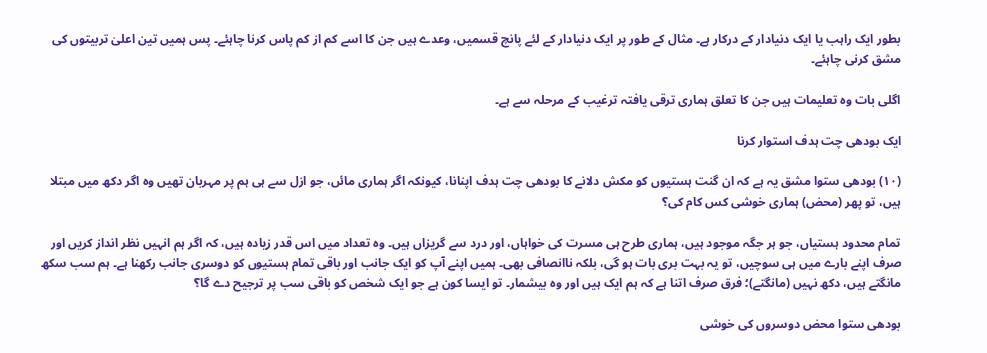بطور ایک راہب یا ایک دنیادار کے درکار ہے۔ مثال کے طور پر ایک دنیادار کے لئے پانچ قسمیں، وعدے ہیں جن کا اسے کم از کم پاس کرنا چاہئے۔ پس ہمیں تین اعلیٰ تربیتوں کی مشق کرنی چاہئے۔

اگلی بات وہ تعلیمات ہیں جن کا تعلق ہماری ترقی یافتہ ترغیب کے مرحلہ سے ہے۔

ایک بودھی چت ہدف استوار کرنا

(۱۰) بودھی ستوا مشق یہ ہے کہ ان گنت ہستیوں کو مکش دلانے کا بودھی چت ہدف اپنانا، کیونکہ اگر ہماری مائں، جو ازل سے ہی ہم پر مہربان تھیں وہ اگر دکھ میں مبتلا ہیں، تو پھر (محض) ہماری خوشی کس کام کی؟

تمام محدود ہستیاں، جو ہر جگہ موجود ہیں، ہماری طرح ہی مسرت کی خواہاں، اور درد سے گریزاں ہیں۔ وہ تعداد میں اس قدر زیادہ ہیں، کہ اگر ہم انہیں نظر انداز کریں اور صرف اپنے بارے میں ہی سوچیں، تو یہ بہت بری بات ہو گی، بلکہ ناانصافی بھی۔ ہمیں اپنے آپ کو ایک جانب اور باقی تمام ہستیوں کو دوسری جانب رکھنا ہے۔ ہم سب سکھ مانگتے ہیں، دکھ نہیں (مانگتے)؛ فرق صرف اتنا ہے کہ ہم ایک ہیں اور وہ بیشمار۔ تو ایسا کون ہے جو ایک شخص کو باقی سب پر ترجیح دے گا؟

بودھی ستوا محض دوسروں کی خوشی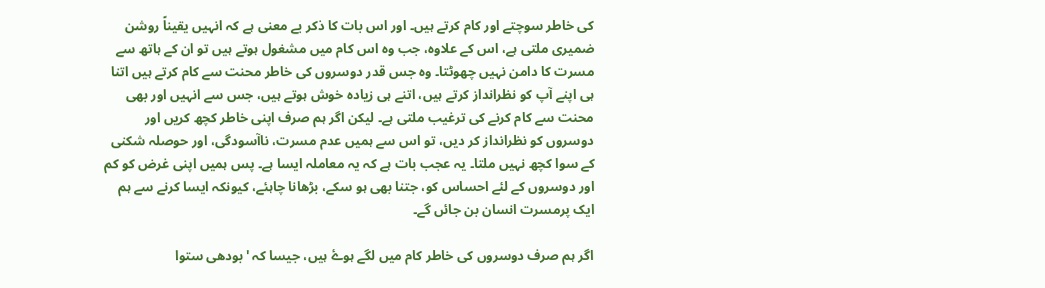کی خاطر سوچتے اور کام کرتے ہیں۔ اور اس بات کا ذکر بے معنی ہے کہ انہیں یقیناً روشن ضمیری ملتی ہے، اس کے علاوہ، جب وہ اس کام میں مشغول ہوتے ہیں تو ان کے ہاتھ سے مسرت کا دامن نہیں چھوٹتا۔ وہ جس قدر دوسروں کی خاطر محنت سے کام کرتے ہیں اتنا ہی اپنے آپ کو نظرانداز کرتے ہیں، اتنے ہی زیادہ خوش ہوتے ہیں، جس سے انہیں اور بھی محنت سے کام کرنے کی ترغیب ملتی ہے۔ لیکن اگر ہم صرف اپنی خاطر کچھ کریں اور دوسروں کو نظرانداز کر دیں، تو اس سے ہمیں عدم مسرت، ناآسودگی، اور حوصلہ شکنی کے سوا کچھ نہیں ملتا۔ یہ عجب بات ہے کہ یہ معاملہ ایسا ہے۔ پس ہمیں اپنی غرض کو کم اور دوسروں کے لئے احساس کو، جتنا بھی ہو سکے، بڑھانا چاہئے، کیونکہ ایسا کرنے سے ہم ایک پرمسرت انسان بن جائں گے۔

اگر ہم صرف دوسروں کی خاطر کام میں لگے ہوۓ ہیں، جیسا کہ 'بودھی ستوا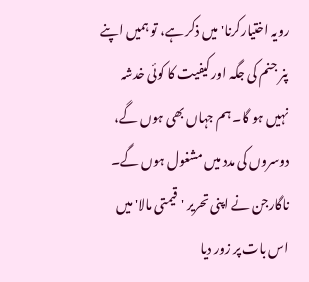رویہ اختیارکرنا' میں ذکر ہے، تو ہمیں اپنے پنر جنم کی جگہ اور کیفیت کا کوئی خدشہ نہیں ہو گا۔ ہم جہاں بھی ہوں گے، دوسروں کی مدد میں مشغول ہوں گے۔ ناگارجن نے اپنی تحریر 'قیمتی مالا' میں اس بات پر زور دیا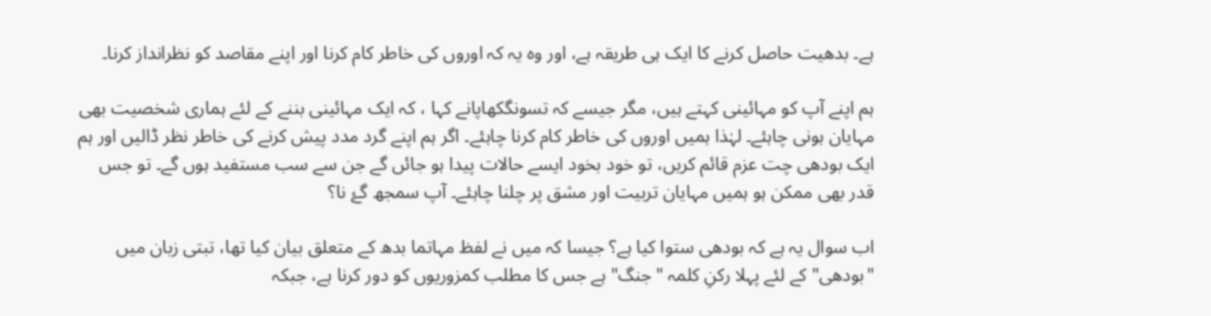ہے۔ بدھیت حاصل کرنے کا ایک ہی طریقہ ہے، اور وہ یہ کہ اوروں کی خاطر کام کرنا اور اپنے مقاصد کو نظرانداز کرنا۔

ہم اپنے آپ کو مہائینی کہتے ہیں، مگر جیسے کہ تسونگکھاپانے کہا ، کہ ایک مہائینی بننے کے لئے ہماری شخصیت بھی مہایان ہونی چاہئے۔ لہٰذا ہمیں اوروں کی خاطر کام کرنا چاہئے۔ اگر ہم اپنے گرد مدد پیش کرنے کی خاطر نظر ڈالیں اور ہم ایک بودھی چت عزم قائم کریں، تو خود بخود ایسے حالات پیدا ہو جائں گے جن سے سب مستفید ہوں گے۔ تو جس قدر بھی ممکن ہو ہمیں مہایان تربیت اور مشق پر چلنا چاہئے۔ آپ سمجھ گۓ نا؟

اب سوال یہ ہے کہ بودھی ستوا کیا ہے؟ جیسا کہ میں نے لفظ مہاتما بدھ کے متعلق بیان کیا تھا، تبتی زبان میں "بودھی" کے لئے پہلا رکنِ کلمہ "جنگ" ہے جس کا مطلب کمزوریوں کو دور کرنا ہے، جبکہ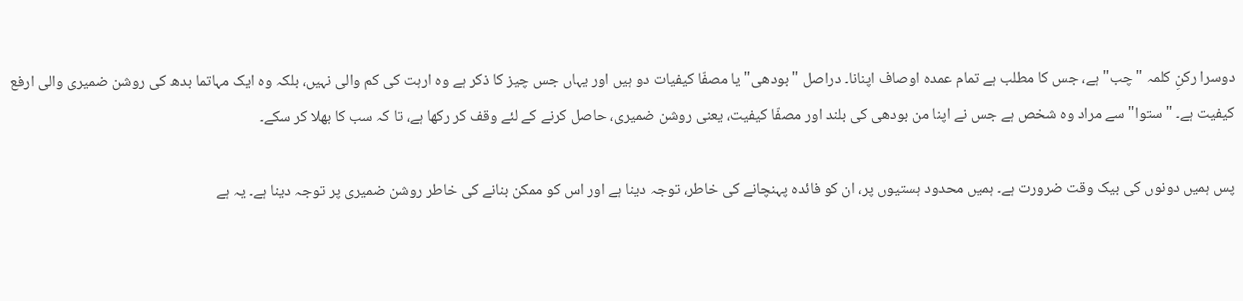دوسرا رکنِ کلمہ "چب" ہے، جس کا مطلب ہے تمام عمدہ اوصاف اپنانا۔ دراصل "بودھی" یا مصفّا کیفیات دو ہیں اور یہاں جس چیز کا ذکر ہے وہ ارہت کی کم والی نہیں، بلکہ وہ ایک مہاتما بدھ کی روشن ضمیری والی ارفع کیفیت ہے۔ "ستوا" سے مراد وہ شخص ہے جس نے اپنا من بودھی کی بلند اور مصفّا کیفیت، یعنی روشن ضمیری، حاصل کرنے کے لئے وقف کر رکھا ہے، تا کہ سب کا بھلا کر سکے۔

پس ہمیں دونوں کی بیک وقت ضرورت ہے۔ ہمیں محدود ہستیوں پر، ان کو فائدہ پہنچانے کی خاطر، توجہ دینا ہے اور اس کو ممکن بنانے کی خاطر روشن ضمیری پر توجہ دینا ہے۔ یہ ہے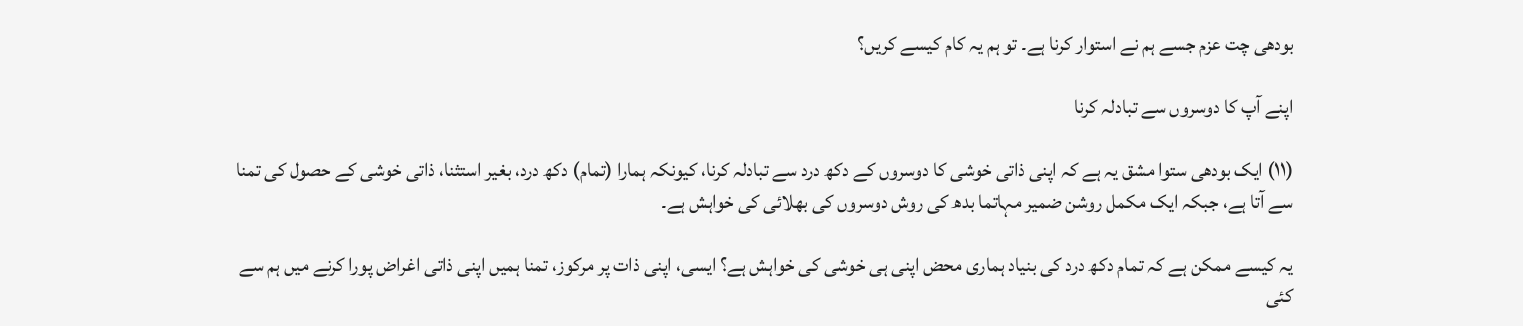بودھی چت عزم جسے ہم نے استوار کرنا ہے۔ تو ہم یہ کام کیسے کریں؟

اپنے آپ کا دوسروں سے تبادلہ کرنا

(۱۱) ایک بودھی ستوا مشق یہ ہے کہ اپنی ذاتی خوشی کا دوسروں کے دکھ درد سے تبادلہ کرنا، کیونکہ ہمارا (تمام) دکھ درد، بغیر استثنا، ذاتی خوشی کے حصول کی تمنا سے آتا ہے، جبکہ ایک مکمل روشن ضمیر مہاتما بدھ کی روش دوسروں کی بھلائی کی خواہش ہے۔

یہ کیسے ممکن ہے کہ تمام دکھ درد کی بنیاد ہماری محض اپنی ہی خوشی کی خواہش ہے؟ ایسی، اپنی ذات پر مرکوز، تمنا ہمیں اپنی ذاتی اغراض پورا کرنے میں ہم سے کئی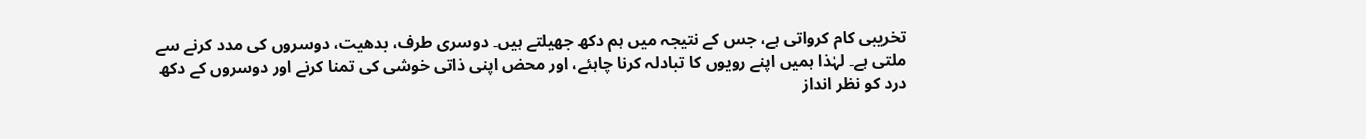تخریبی کام کرواتی ہے، جس کے نتیجہ میں ہم دکھ جھیلتے ہیں۔ دوسری طرف، بدھیت، دوسروں کی مدد کرنے سے ملتی ہے۔ لہٰذا ہمیں اپنے رویوں کا تبادلہ کرنا چاہئے، اور محض اپنی ذاتی خوشی کی تمنا کرنے اور دوسروں کے دکھ درد کو نظر انداز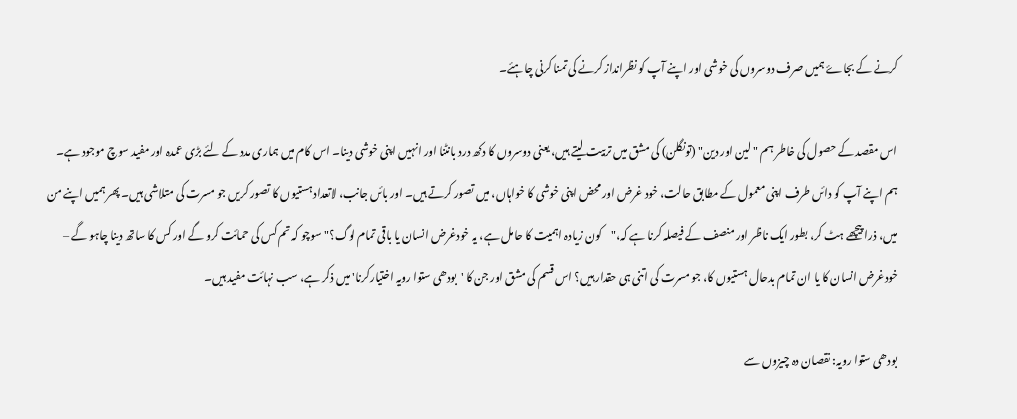کرنے کے بجاۓ ہمیں صرف دوسروں کی خوشی اور اپنے آپ کو نظرانداز کرنے کی تمنا کرنی چاہئے۔

اس مقصد کے حصول کی خاطر ہم "لین اور دین" (تونگلن) کی مشق میں تربیت لیتے ہیں، یعنی دوسروں کا دکھ درد بانٹنا اور انہیں اپنی خوشی دینا۔ اس کام میں ہماری مدد کے لئے بڑی عمدہ اور مفید سوچ موجود ہے۔ ہم اپنے آپ کو دائں طرف اپنی معمول کے مطابق حالت، خود غرض اور محض اپنی خوشی کا خواہاں، میں تصور کرتے ہیں۔ اور بائں جانب، لاتعداد ہستیوں کا تصور کریں جو مسرت کی متلاشی ہیں۔ پھر ہمیں اپنے من میں، ذرا پیچھے ہٹ کر، بطور ایک ناظر اور منصف کے فیصلہ کرنا ہے کہ،"کون زیادہ اہمیت کا حامل ہے، یہ خودغرض انسان یا باقی تمام لوگ؟" سوچو کہ تم کس کی حمائت کرو گے اور کس کا ساتھ دینا چاہو گے – خودغرض انسان کا یا ان تمام بدحال ہستیوں کا، جو مسرت کی اتنی ہی حقدار ہیں؟ اس قسم کی مشق اور جن کا 'بودھی ستوا رویہ اختیارکرنا' میں ذکر ہے، سب نہائت مفید ہیں۔

بودھی ستوا رویہ: نقصان دہ چیزوں سے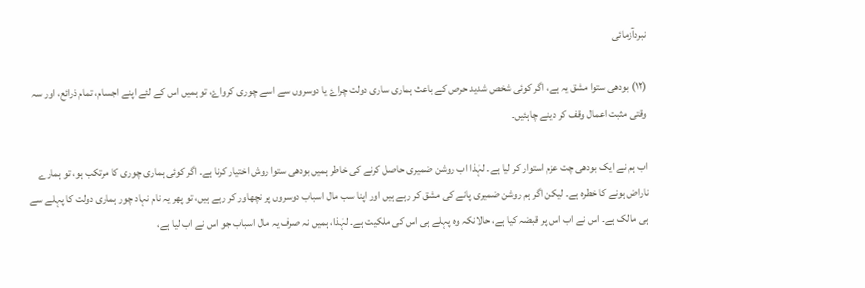نبردآزمائی

(۱۲) بودھی ستوا مشق یہ ہے، اگر کوئی شخص شدید حرص کے باعث ہماری ساری دولت چراۓ یا دوسروں سے اسے چوری کرواۓ، تو ہمیں اس کے لئے اپنے اجسام، تمام ذرائع، اور سہ وقتی مثبت اعمال وقف کر دینے چاہئیں۔

اب ہم نے ایک بودھی چت عزم استوار کر لیا ہے۔ لہٰذا اب روشن ضمیری حاصل کرنے کی خاطر ہمیں بودھی ستوا روش اختیار کرنا ہے۔ اگر کوئی ہماری چوری کا مرتکب ہو، تو ہمارے ناراض ہونے کا خطرہ ہے۔ لیکن اگر ہم روشن ضمیری پانے کی مشق کر رہے ہیں اور اپنا سب مال اسباب دوسروں پر نچھاور کر رہے ہیں، تو پھر یہ نام نہاد چور ہماری دولت کا پہلے سے ہی مالک ہے۔ اس نے اب اس پر قبضہ کیا ہے، حالانکہ وہ پہلے ہی اس کی ملکیت ہے۔ لہٰذا، ہمیں نہ صرف یہ مال اسباب جو اس نے اب لیا ہے،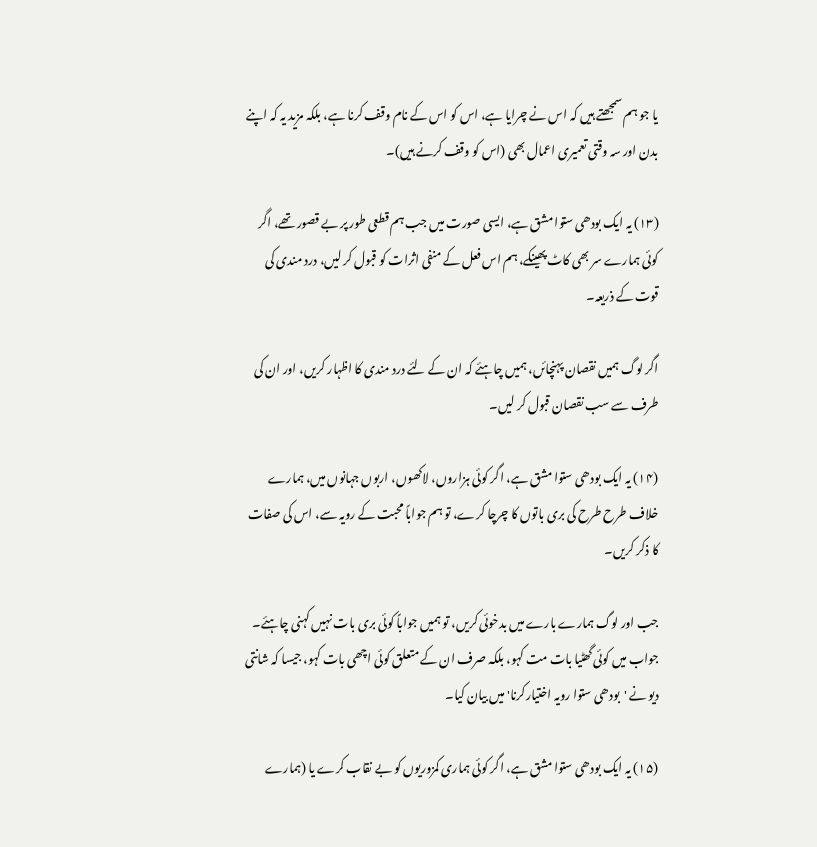یا جو ہم سمجھتے ہیں کہ اس نے چرایا ہے، اس کو اس کے نام وقف کرنا ہے، بلکہ مزید یہ کہ اپنے بدن اور سہ وقتی تعمیری اعمال بھی (اس کو وقف کرنے ہیں)۔

(۱۳) یہ ایک بودھی ستوا مشق ہے، ایسی صورت میں جب ہم قطعی طور پر بے قصور تھے، اگر کوئی ہمارے سر بھی کاٹ پھینکے، ہم اس فعل کے منفی اثرات کو قبول کر لیں، درد مندی کی قوت کے ذریعہ۔

اگر لوگ ہمیں نقصان پہنچائں، ہمیں چاہئے کہ ان کے لئے درد مندی کا اظہار کریں، اور ان کی طرف سے سب نقصان قبول کر لیں۔

(۱۴) یہ ایک بودھی ستوا مشق ہے، اگر کوئی ہزاروں، لاکھوں، اربوں جہانوں میں، ہمارے خلاف طرح طرح کی بری باتوں کا چرچا کرے، تو ہم جواباً محبت کے رویہ سے، اس کی صفات کا ذکر کریں۔

جب اور لوگ ہمارے بارے میں بدخوئی کریں، تو ہمیں جواباً کوئی بری بات نہیں کہنی چاہئے۔ جواب میں کوئی گھٹیا بات مت کہو، بلکہ صرف ان کے متعلق کوئی اچھی بات کہو، جیسا کہ شانتی دیو نے 'بودھی ستوا رویہ اختیارکرنا' میں بیان کیا۔

(۱۵) یہ ایک بودھی ستوا مشق ہے، اگر کوئی ہماری کمزوریوں کو بے نقاب کرے یا (ہمارے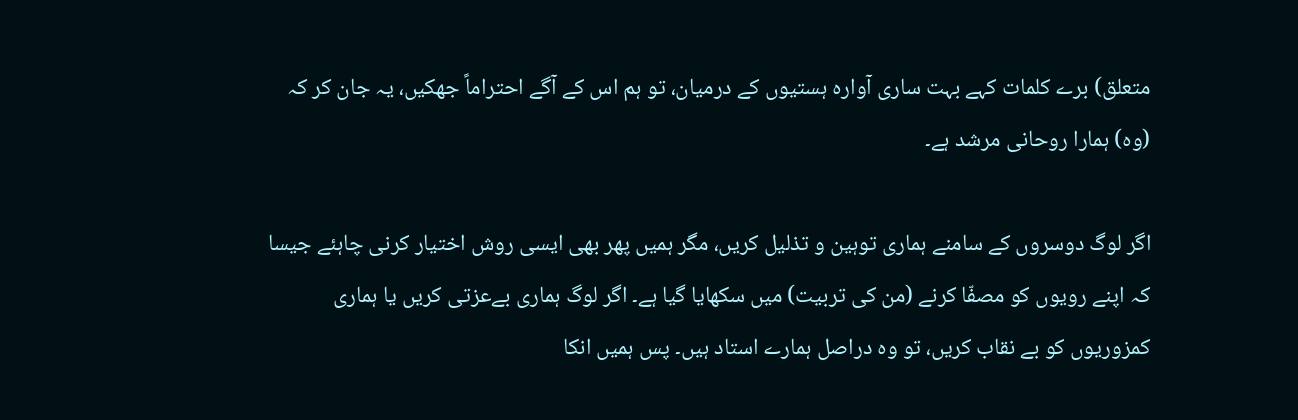متعلق) برے کلمات کہے بہت ساری آوارہ ہستیوں کے درمیان، تو ہم اس کے آگے احتراماً جھکیں، یہ جان کر کہ (وہ) ہمارا روحانی مرشد ہے۔

اگر لوگ دوسروں کے سامنے ہماری توہین و تذلیل کریں، مگر ہمیں پھر بھی ایسی روش اختیار کرنی چاہئے جیسا کہ اپنے رویوں کو مصفّا کرنے (من کی تربیت) میں سکھایا گیا ہے۔ اگر لوگ ہماری بےعزتی کریں یا ہماری کمزوریوں کو بے نقاب کریں، تو وہ دراصل ہمارے استاد ہیں۔ پس ہمیں انکا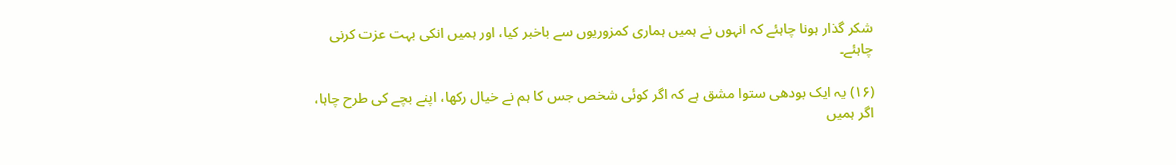شکر گذار ہونا چاہئے کہ انہوں نے ہمیں ہماری کمزوریوں سے باخبر کیا، اور ہمیں انکی بہت عزت کرنی چاہئے۔

(۱۶) یہ ایک بودھی ستوا مشق ہے کہ اگر کوئی شخص جس کا ہم نے خیال رکھا، اپنے بچے کی طرح چاہا، اگر ہمیں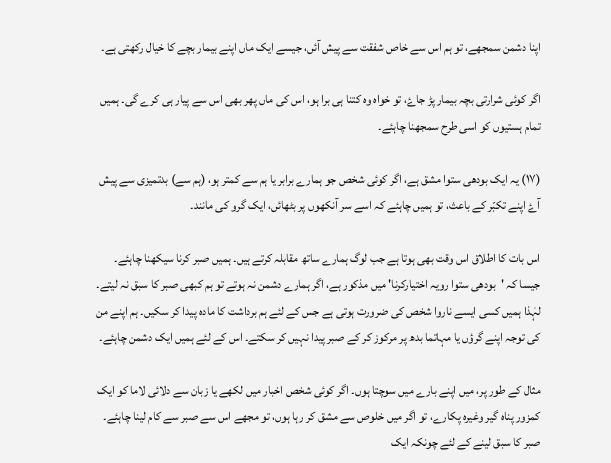اپنا دشمن سمجھے، تو ہم اس سے خاص شفقت سے پیش آئں، جیسے ایک ماں اپنے بیمار بچے کا خیال رکھتی ہے۔

اگر کوئی شرارتی بچہ بیمار پڑ جاۓ، تو خواہ وہ کتنا ہی برا ہو، اس کی ماں پھر بھی اس سے پیار ہی کرے گی۔ ہمیں تمام ہستیوں کو اسی طرح سمجھنا چاہئے۔

(۱۷) یہ ایک بودھی ستوا مشق ہے، اگر کوئی شخص جو ہمارے برابر یا ہم سے کمتر ہو، (ہم سے) بدتمیزی سے پیش آۓ اپنے تکبّر کے باعث، تو ہمیں چاہئے کہ اسے سر آنکھوں پر بٹھائں، ایک گرو کی مانند۔

اس بات کا اطلاق اس وقت بھی ہوتا ہے جب لوگ ہمارے ساتھ مقابلہ کرتے ہیں۔ ہمیں صبر کرنا سیکھنا چاہئے۔ جیسا کہ 'بودھی ستوا رویہ اختیارکرنا' میں مذکور ہے، اگر ہمارے دشمن نہ ہوتے تو ہم کبھی صبر کا سبق نہ لیتے۔ لہٰذا ہمیں کسی ایسے ناروا شخص کی ضرورت ہوتی ہے جس کے لئے ہم برداشت کا مادہ پیدا کر سکیں۔ ہم اپنے من کی توجہ اپنے گرؤں یا مہاتما بدھ پر مرکوز کر کے صبر پیدا نہیں کر سکتے۔ اس کے لئے ہمیں ایک دشمن چاہئے۔

مثال کے طور پر، میں اپنے بارے میں سوچتا ہوں۔ اگر کوئی شخص اخبار میں لکھے یا زبان سے دلائی لاما کو ایک کمزور پناہ گیر وغیرہ پکارے، تو اگر میں خلوص سے مشق کر رہا ہوں، تو مجھے اس سے صبر سے کام لینا چاہئے۔ صبر کا سبق لینے کے لئے چونکہ ایک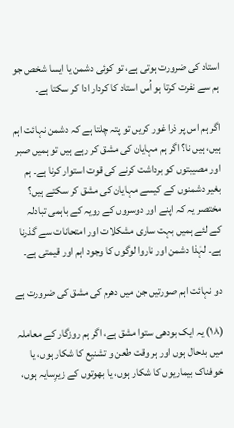استاد کی ضرورت ہوتی ہے، تو کوئی دشمن یا ایسا شخص جو ہم سے نفرت کرتا ہو اُس استاد کا کردار ادا کر سکتا ہے۔

اگر ہم اس پر ذرا غور کریں تو پتہ چلتا ہے کہ دشمن نہائت اہم ہیں، ہیں نا؟ اگر ہم مہایان کی مشق کر رہے ہیں تو ہمیں صبر اور مصیبتوں کو برداشت کرنے کی قوت استوار کرنا ہے۔ ہم بغیر دشمنوں کے کیسے مہایان کی مشق کر سکتے ہیں؟ مختصر یہ کہ اپنے اور دوسروں کے رویہ کے باہمی تبادلہ کے لئے ہمیں بہت ساری مشکلات اور امتحانات سے گذرنا ہے۔ لہٰذا دشمن اور ناروا لوگوں کا وجود اہم اور قیمتی ہے۔

دو نہائت اہم صورتیں جن میں دھرم کی مشق کی ضرورت ہے

(۱۸) یہ ایک بودھی ستوا مشق ہے، اگر ہم روزگار کے معاملہ میں بدحال ہوں اور ہر وقت طعن و تشنیع کا شکار ہوں، یا خوفناک بیماریوں کا شکار ہوں، یا بھوتوں کے زیرِسایہ ہوں،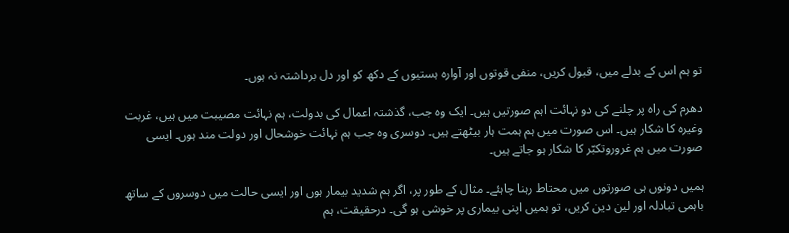تو ہم اس کے بدلے میں، قبول کریں، منفی قوتوں اور آوارہ ہستیوں کے دکھ کو اور دل برداشتہ نہ ہوں۔

دھرم کی راہ پر چلنے کی دو نہائت اہم صورتیں ہیں۔ ایک وہ جب، گذشتہ اعمال کی بدولت، ہم نہائت مصیبت میں ہیں، غربت وغیرہ کا شکار ہیں۔ اس صورت میں ہم ہمت ہار بیٹھتے ہیں۔ دوسری وہ جب ہم نہائت خوشحال اور دولت مند ہوں۔ ایسی صورت میں ہم غروروتکبّر کا شکار ہو جاتے ہیں۔

ہمیں دونوں ہی صورتوں میں محتاط رہنا چاہئے۔ مثال کے طور پر، اگر ہم شدید بیمار ہوں اور ایسی حالت میں دوسروں کے ساتھ باہمی تبادلہ اور لین دین کریں، تو ہمیں اپنی بیماری پر خوشی ہو گی۔ درحقیقت، ہم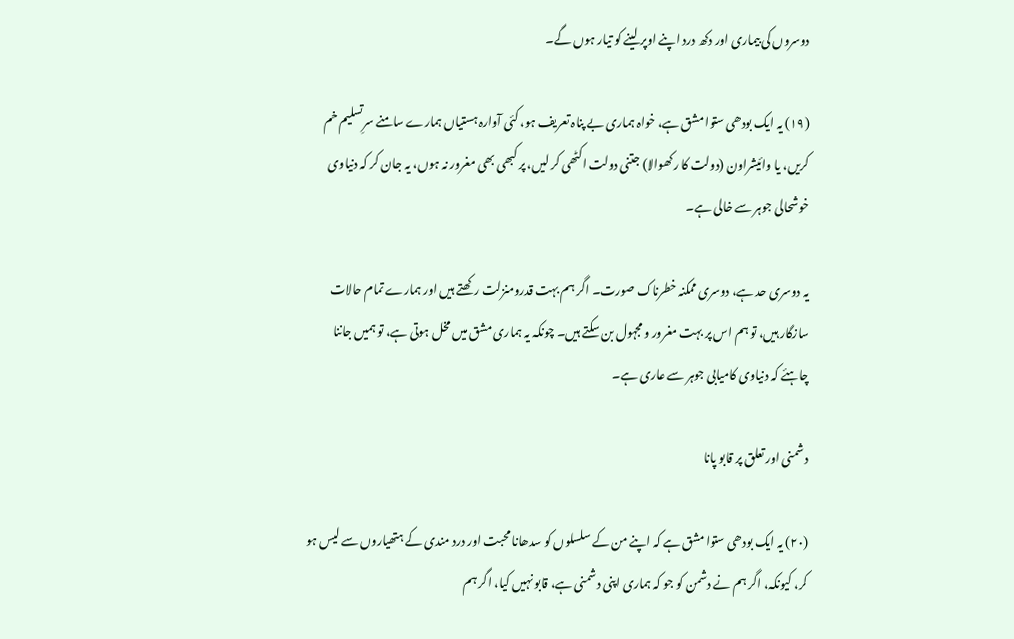دوسروں کی بیماری اور دکھ درد اپنے اوپر لینے کو تیار ہوں گے۔

(۱۹) یہ ایک بودھی ستوا مشق ہے، خواہ ہماری بے پناہ تعریف ہو، کئی آوارہ ہستیاں ہمارے سامنے سرِتسلیم خم کریں، یا وائیشراون (دولت کا رکھوالا) جتنی دولت اکٹھی کر لیں، پر کبھی بھی مغرور نہ ہوں، یہ جان کر کہ دنیاوی خوشحالی جوہر سے خالی ہے۔

یہ دوسری حد ہے، دوسری ممکنہ خطرناک صورت۔ اگر ہم بہت قدرومنزلت رکھتے ہیں اور ہمارے تمام حالات سازگار ہیں، تو ہم اس پر بہت مغرور و مجہول بن سکتے ہیں۔ چونکہ یہ ہماری مشق میں مخل ہوتی ہے، تو ہمیں جاننا چاہئے کہ دنیاوی کامیابی جوہر سے عاری ہے۔

دشمنی اور تعلق پر قابو پانا

(۲۰) یہ ایک بودھی ستوا مشق ہے کہ اپنے من کے سلسلوں کو سدھانا محبت اور درد مندی کے ہتھیاروں سے لیس ہو کر، کیونکہ، اگر ہم نے دشمن کو جو کہ ہماری اپنی دشمنی ہے، قابو نہیں کیا، اگر ہم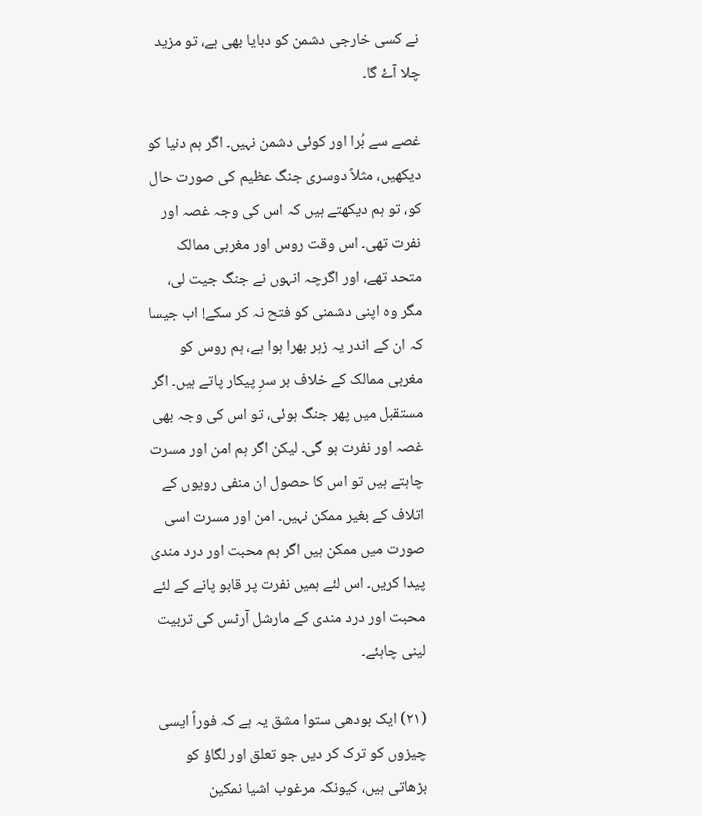نے کسی خارجی دشمن کو دبایا بھی ہے، تو مزید چلا آۓ گا۔

غصے سے بُرا اور کوئی دشمن نہیں۔ اگر ہم دنیا کو دیکھیں، مثلاً دوسری جنگ عظیم کی صورت حال کو، تو ہم دیکھتے ہیں کہ اس کی وجہ غصہ اور نفرت تھی۔ اس وقت روس اور مغربی ممالک متحد تھے، اور اگرچہ انہوں نے جنگ جیت لی، مگر وہ اپنی دشمنی کو فتح نہ کر سکے! اب جیسا کہ ان کے اندر یہ زہر بھرا ہوا ہے، ہم روس کو مغربی ممالک کے خلاف بر سرِ پیکار پاتے ہیں۔ اگر مستقبل میں پھر جنگ ہوئی، تو اس کی وجہ بھی غصہ اور نفرت ہو گی۔ لیکن اگر ہم امن اور مسرت چاہتے ہیں تو اس کا حصول ان منفی رویوں کے اتلاف کے بغیر ممکن نہیں۔ امن اور مسرت اسی صورت میں ممکن ہیں اگر ہم محبت اور درد مندی پیدا کریں۔ اس لئے ہمیں نفرت پر قابو پانے کے لئے محبت اور درد مندی کے مارشل آرٹس کی تربیت لینی چاہئے۔

(۲۱) ایک بودھی ستوا مشق یہ ہے کہ فوراً ایسی چیزوں کو ترک کر دیں جو تعلق اور لگاؤ کو بڑھاتی ہیں، کیونکہ مرغوب اشیا نمکین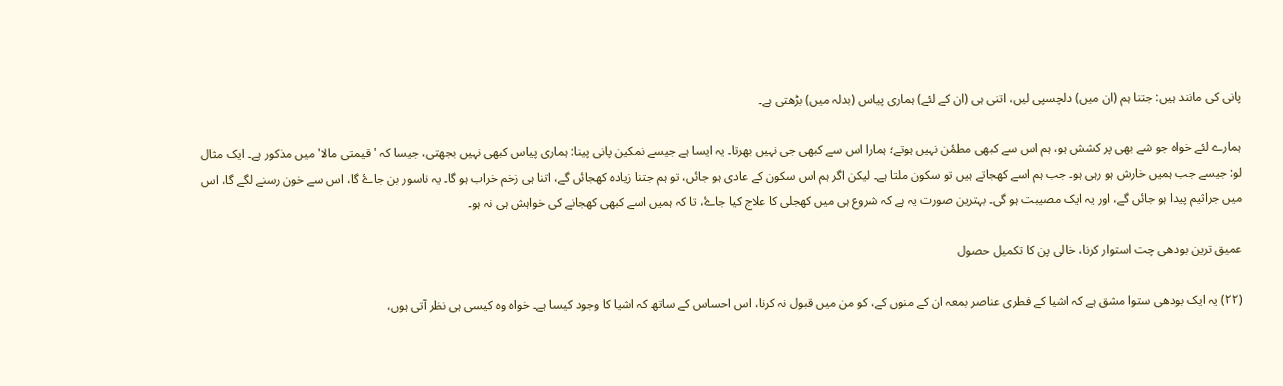پانی کی مانند ہیں: جتنا ہم (ان میں) دلچسپی لیں، اتنی ہی (ان کے لئے) ہماری پیاس (بدلہ میں) بڑھتی ہے۔

ہمارے لئے خواہ جو شے بھی پر کشش ہو، ہم اس سے کبھی مطمٔن نہیں ہوتے؛ ہمارا اس سے کبھی جی نہیں بھرتا۔ یہ ایسا ہے جیسے نمکین پانی پینا: ہماری پیاس کبھی نہیں بجھتی، جیسا کہ 'قیمتی مالا' میں مذکور ہے۔ ایک مثال لو: جیسے جب ہمیں خارش ہو رہی ہو۔ جب ہم اسے کھجاتے ہیں تو سکون ملتا ہے۔ لیکن اگر ہم اس سکون کے عادی ہو جائں، تو ہم جتنا زیادہ کھجائں گے، اتنا ہی زخم خراب ہو گا۔ یہ ناسور بن جاۓ گا، اس سے خون رسنے لگے گا، اس میں جراثیم پیدا ہو جائں گے، اور یہ ایک مصیبت ہو گی۔ بہترین صورت یہ ہے کہ شروع ہی میں کھجلی کا علاج کیا جاۓ، تا کہ ہمیں اسے کبھی کھجانے کی خواہش ہی نہ ہو۔

عمیق ترین بودھی چت استوار کرنا، خالی پن کا تکمیل حصول

(۲۲) یہ ایک بودھی ستوا مشق ہے کہ اشیا کے فطری عناصر بمعہ ان کے منوں کے، کو من میں قبول نہ کرنا، اس احساس کے ساتھ کہ اشیا کا وجود کیسا ہے۔ خواہ وہ کیسی ہی نظر آتی ہوں،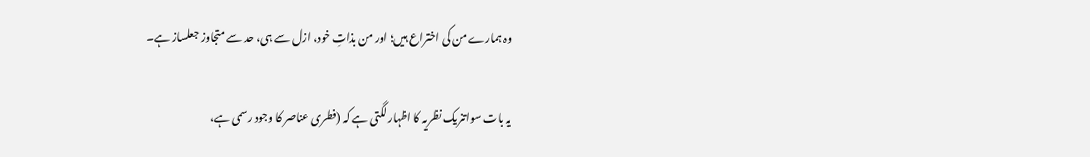وہ ہمارے من کی اختراع ہیں؛ اور من بذاتِ خود، ازل سے ہی، حد سے متجاوز جعلساز ہے۔

یہ بات سواتنریک نظریہ کا اظہار لگتی ہے کہ (فطری عناصر کا وجود رسمی ہے،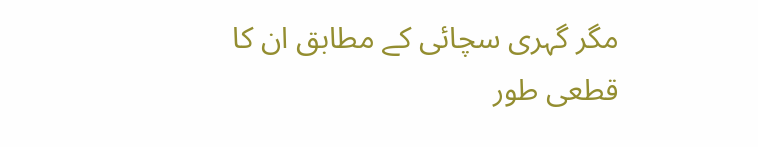مگر گہری سچائی کے مطابق ان کا قطعی طور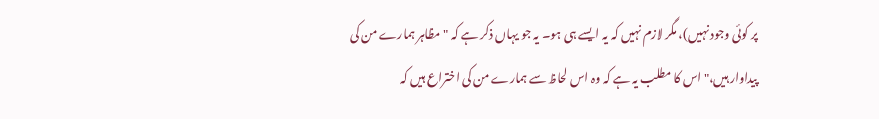پر کوئی وجود نہیں)، مگر لازم نہیں کہ یہ ایسے ہی ہو۔ یہ جو یہاں ذکر ہے کہ "مظاہر ہمارے من کی پیداوار ہیں،" اس کا مطلب یہ ہے کہ وہ اس لحاظ سے ہمارے من کی اختراع ہیں کہ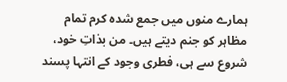ہمارے منوں میں جمع شدہ کرم تمام مظاہر کو جنم دیتے ہیں۔ من بذاتِ خود، شروع سے ہی، فطری وجود کے انتہا پسند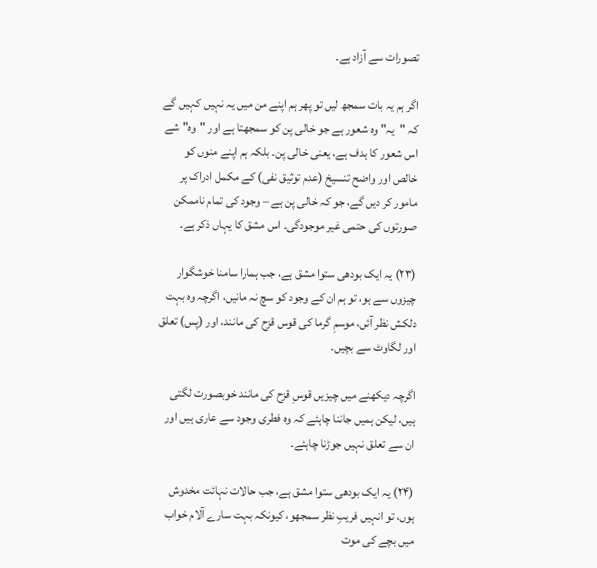تصورات سے آزاد ہے۔

اگر ہم یہ بات سمجھ لیں تو پھر ہم اپنے من میں یہ نہیں کہیں گے کہ "یہ" وہ شعور ہے جو خالی پن کو سمجھتا ہے اور "وہ" شے اس شعور کا ہدف ہے، یعنی خالی پن۔ بلکہ ہم اپنے منوں کو خالص اور واضح تنسیخ (عدم توثیق نفی) کے مکمل ادراک پر مامور کر دیں گے، جو کہ خالی پن ہے – وجود کی تمام ناممکن صورتوں کی حتمی غیر موجودگی۔ اس مشق کا یہاں ذکر ہے۔

(۲۳) یہ ایک بودھی ستوا مشق ہے، جب ہمارا سامنا خوشگوار چیزوں سے ہو، تو ہم ان کے وجود کو سچ نہ مانیں، اگرچہ وہ بہت دلکش نظر آئں، موسمِ گرما کی قوس قزح کی مانند، اور (پس) تعلق اور لگاوٹ سے بچیں۔

اگرچہ دیکھنے میں چیزیں قوسِ قزح کی مانند خوبصورت لگتی ہیں، لیکن ہمیں جاننا چاہئے کہ وہ فطری وجود سے عاری ہیں اور ان سے تعلق نہیں جوڑنا چاہئے۔

(۲۴) یہ ایک بودھی ستوا مشق ہے، جب حالات نہائت مخدوش ہوں، تو انہیں فریبِ نظر سمجھو، کیونکہ بہت سارے آلام خواب میں بچے کی موت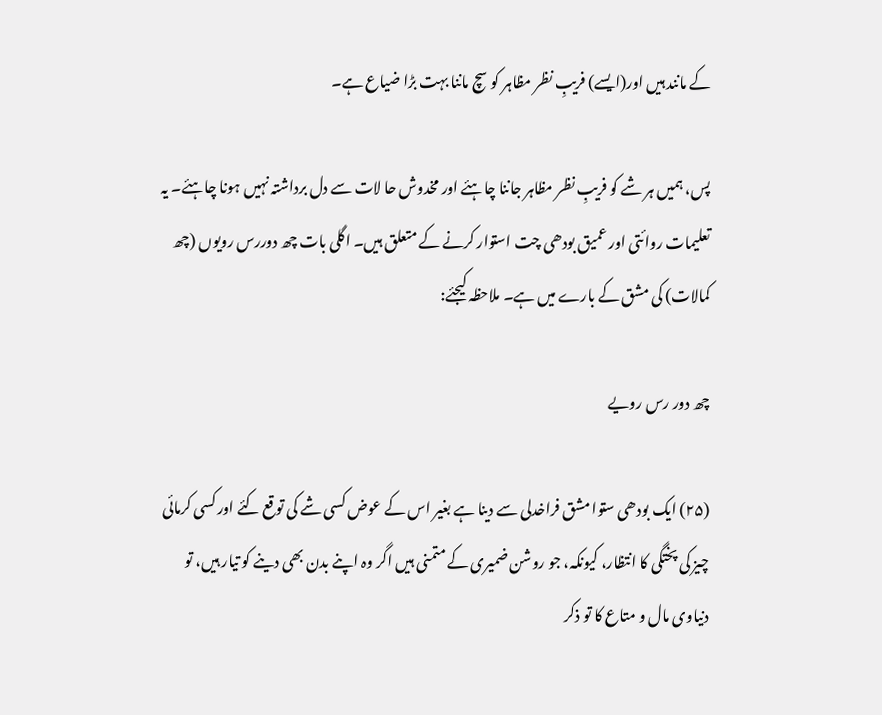کے مانند ہیں اور(ایسے) فریبِ نظر مظاہر کو سچ ماننا بہت بڑا ضیاع ہے۔

پس، ہمیں ہر شے کو فریبِ نظر مظاہر جاننا چاہئے اور مخدوش حا لات سے دل برداشتہ نہیں ہونا چاہئے۔ یہ تعلیمات روائتی اور عمیق بودھی چت استوار کرنے کے متعلق ہیں۔ اگلی بات چھ دوررس رویوں (چھ کمالات) کی مشق کے بارے میں ہے۔ ملاحظہ کیجئے:

چھ دور رس رویے

(۲۵) ایک بودھی ستوا مشق فراخدلی سے دینا ہے بغیر اس کے عوض کسی شے کی توقع کئے اور کسی کرمائی چیز کی پختگی کا انتظار، کیونکہ، جو روشن ضمیری کے متمنی ہیں اگر وہ اپنے بدن بھی دینے کو تیار ہیں، تو دنیاوی مال و متاع کا تو ذکر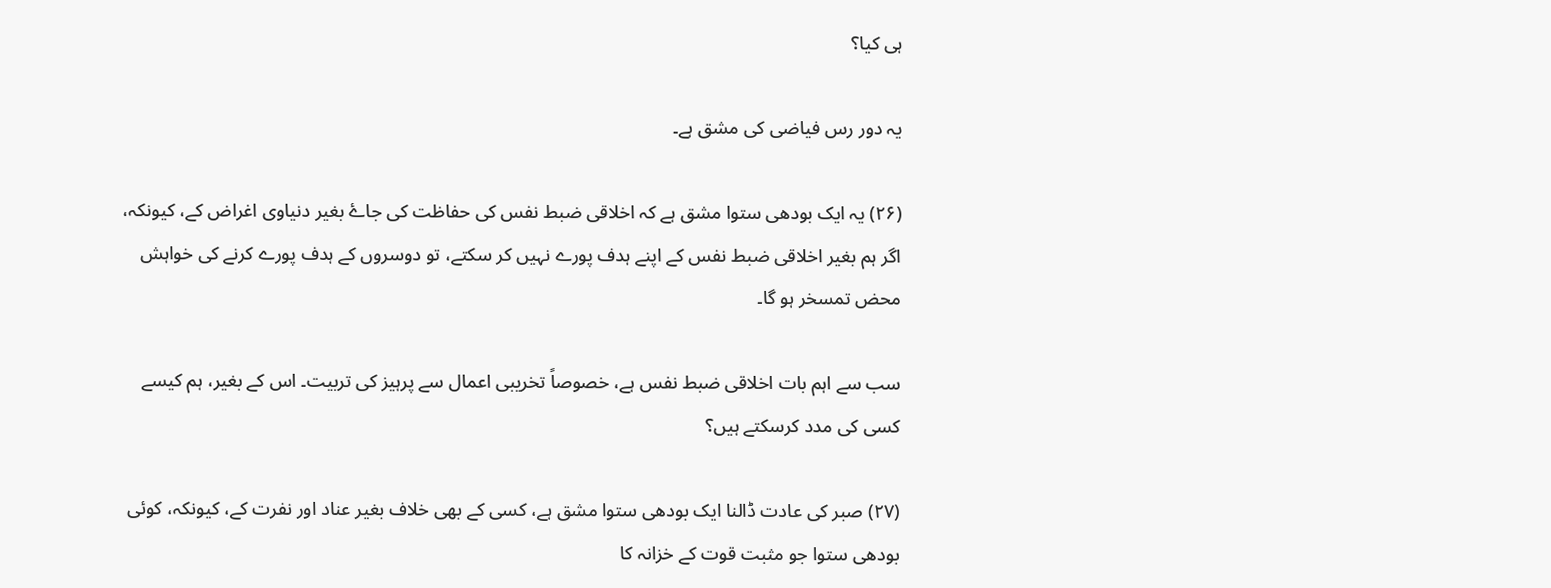ہی کیا؟

یہ دور رس فیاضی کی مشق ہے۔

(۲۶) یہ ایک بودھی ستوا مشق ہے کہ اخلاقی ضبط نفس کی حفاظت کی جاۓ بغیر دنیاوی اغراض کے، کیونکہ، اگر ہم بغیر اخلاقی ضبط نفس کے اپنے ہدف پورے نہیں کر سکتے، تو دوسروں کے ہدف پورے کرنے کی خواہش محض تمسخر ہو گا۔

سب سے اہم بات اخلاقی ضبط نفس ہے، خصوصاً تخریبی اعمال سے پرہیز کی تربیت۔ اس کے بغیر، ہم کیسے کسی کی مدد کرسکتے ہیں؟

(۲۷) صبر کی عادت ڈالنا ایک بودھی ستوا مشق ہے، کسی کے بھی خلاف بغیر عناد اور نفرت کے، کیونکہ، کوئی بودھی ستوا جو مثبت قوت کے خزانہ کا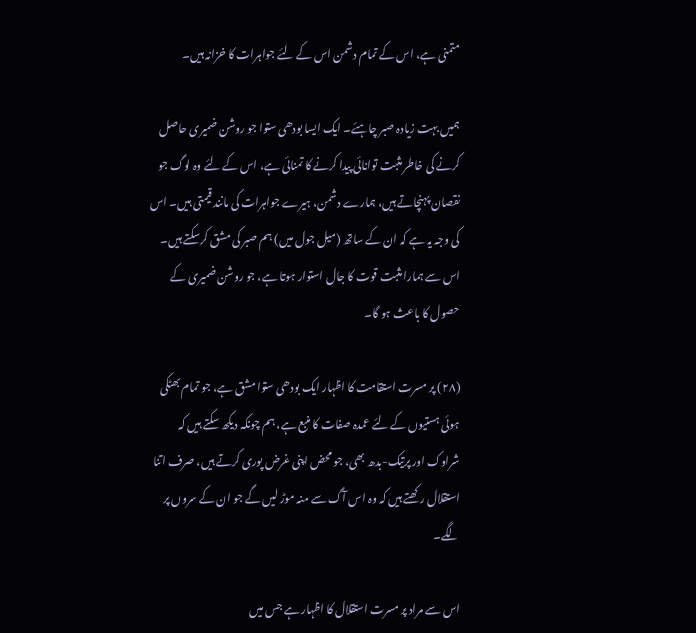متمنی ہے، اس کے تمام دشمن اس کے لئے جواہرات کا خزانہ ہیں۔

ہمیں بہت زیادہ صبر چاہئے۔ ایک ایسا بودھی ستوا جو روشن ضمیری حاصل کرنے کی خاطر مثبت توانائی پیدا کرنے کا تمنائی ہے، اس کے لئے وہ لوگ جو نقصان پہنچاتے ہیں، ہمارے دشمن، ہیرے جواہرات کی مانند قیمتی ہیں۔ اس کی وجہ یہ ہے کہ ان کے ساتھ (میل جول میں) ہم صبر کی مشق کرسکتے ہیں۔ اس سے ہمارا مثبت قوت کا جال استوار ہوتا ہے، جو روشن ضمیری کے حصول کا باعث ہو گا۔

(۲۸) پر مسرت استقامت کا اظہار ایک بودھی ستوا مشق ہے، جو تمام بھٹکی ہوئی ہستیوں کے لئے عمدہ صفات کا منبع ہے، ہم چونکہ دیکھ سکتے ہیں کہ شراوک اور پرتیک-بدھ بھی، جو محض اپنی غرض پوری کرتے ہیں، صرف اتنا استقلال رکھتے ہیں کہ وہ اس آگ سے منہ موڑ لیں گے جو ان کے سروں پر لگے۔

اس سے مراد پر مسرت استقلال کا اظہار ہے جس میں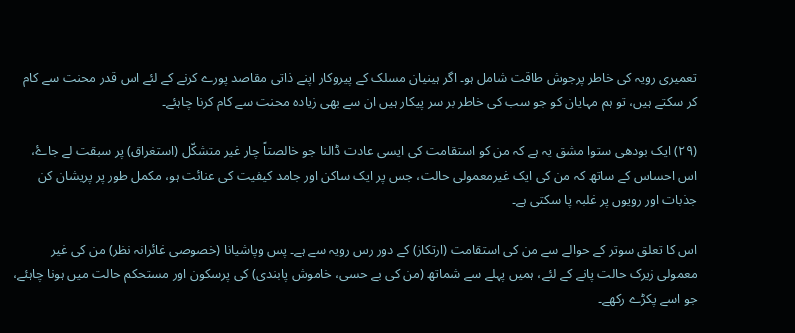تعمیری رویہ کی خاطر پرجوش طاقت شامل ہو۔ اگر ہینیان مسلک کے پیروکار اپنے ذاتی مقاصد پورے کرنے کے لئے اس قدر محنت سے کام کر سکتے ہیں، تو ہم مہایان کو جو سب کی خاطر بر سر پیکار ہیں ان سے بھی زیادہ محنت سے کام کرنا چاہئے۔

(۲۹) ایک بودھی ستوا مشق یہ ہے کہ من کو استقامت کی ایسی عادت ڈالنا جو خالصتاً چار غیر متشکّل (استغراق) پر سبقت لے جاۓ، اس احساس کے ساتھ کہ من کی ایک غیرمعمولی حالت، جس پر ایک ساکن اور جامد کیفیت کی عنائت ہو، مکمل طور پر پریشان کن جذبات اور رویوں پر غلبہ پا سکتی ہے۔

اس کا تعلق سوتر کے حوالے سے من کی استقامت (ارتکاز) کے دور رس رویہ سے ہے۔ پس وپاشیانا (خصوصی غائرانہ نظر) من کی غیر معمولی زیرک حالت پانے کے لئے، ہمیں پہلے سے شماتھ (من کی بے حسی، خاموش پابندی) کی پرسکون اور مستحکم حالت میں ہونا چاہئے، جو اسے پکڑے رکھے۔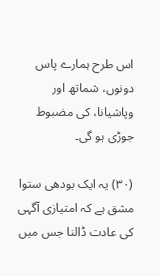اس طرح ہمارے پاس دونوں، شماتھ اور وپاشیانا، کی مضبوط جوڑی ہو گی۔

(۳۰) یہ ایک بودھی ستوا مشق ہے کہ امتیازی آگہی کی عادت ڈالنا جس میں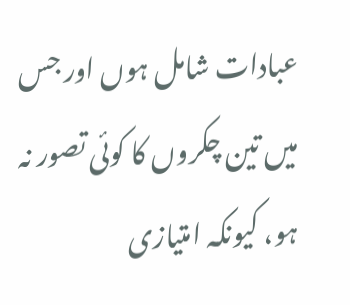عبادات شامل ہوں اور جس میں تین چکروں کا کوئی تصور نہ ہو، کیونکہ امتیازی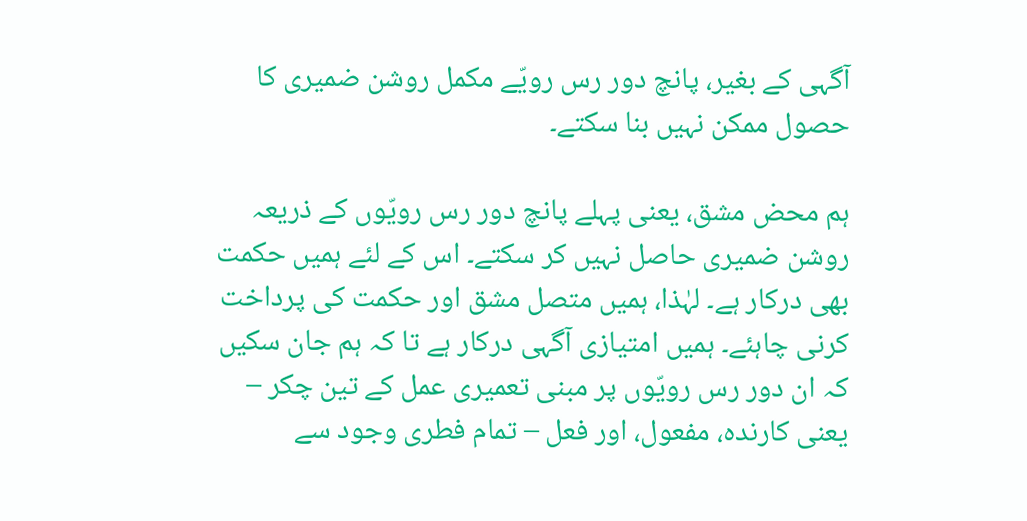آگہی کے بغیر، پانچ دور رس رویّے مکمل روشن ضمیری کا حصول ممکن نہیں بنا سکتے۔

ہم محض مشق، یعنی پہلے پانچ دور رس رویّوں کے ذریعہ روشن ضمیری حاصل نہیں کر سکتے۔ اس کے لئے ہمیں حکمت بھی درکار ہے۔ لہٰذا، ہمیں متصل مشق اور حکمت کی پرداخت کرنی چاہئے۔ ہمیں امتیازی آگہی درکار ہے تا کہ ہم جان سکیں کہ ان دور رس رویّوں پر مبنی تعمیری عمل کے تین چکر – یعنی کارندہ، مفعول، اور فعل – تمام فطری وجود سے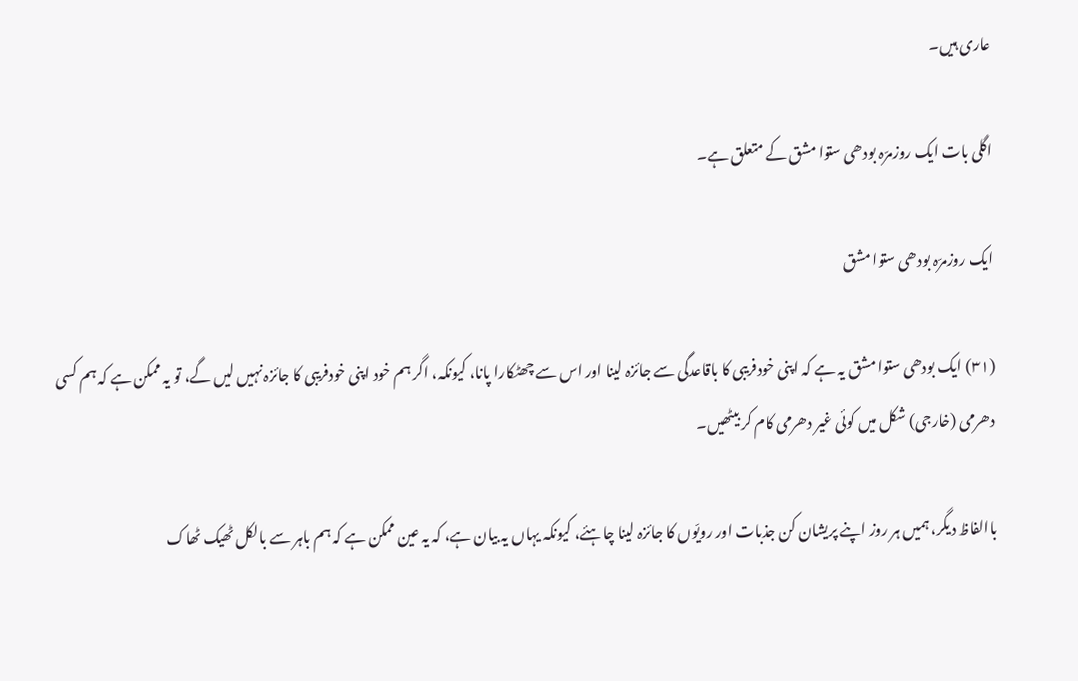عاری ہیں۔

اگلی بات ایک روزمرّہ بودھی ستوا مشق کے متعلق ہے۔

ایک روزمرّہ بودھی ستوا مشق

(۳۱) ایک بودھی ستوا مشق یہ ہے کہ اپنی خودفریبی کا باقاعدگی سے جائزہ لینا اور اس سے چھٹکارا پانا، کیونکہ، اگر ہم خود اپنی خودفریبی کا جائزہ نہیں لیں گے، تو یہ ممکن ہے کہ ہم کسی دھرمی (خارجی) شکل میں کوئی غیر دھرمی کام کر بیٹھیں۔

باالفاظ دیگر، ہمیں ہر روز اپنے پریشان کن جذبات اور رویّوں کا جائزہ لینا چاہئے، کیونکہ یہاں یہ بیان ہے، کہ یہ عین ممکن ہے کہ ہم باہر سے بالکل ٹھیک ٹھاک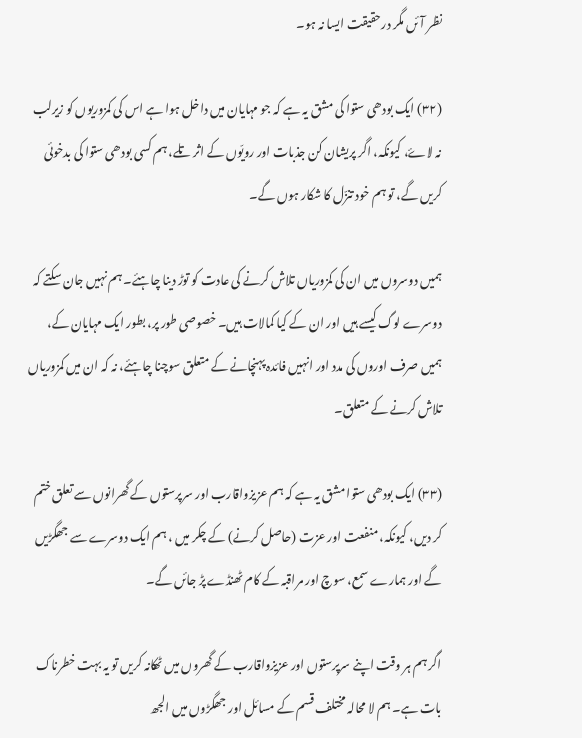نظر آئں مگر درحقیقت ایسا نہ ہو۔

(۳۲) ایک بودھی ستوا کی مشق یہ ہے کہ جو مہایان میں داخل ہوا ہے اس کی کمزوریوں کو زیرلب نہ لاۓ، کیونکہ، اگر پریشان کن جذبات اور رویّوں کے اثر تلے، ہم کسی بودھی ستوا کی بدخوئی کریں گے، تو ہم خود تنزّل کا شکار ہوں گے۔

ہمیں دوسروں میں ان کی کمزوریاں تلاش کرنے کی عادت کو توڑ دینا چاہئے۔ ہم نہیں جان سکتے کہ دوسرے لوگ کیسے ہیں اور ان کے کیا کمالات ہیں۔ خصوصی طور پر، بطور ایک مہایان کے، ہمیں صرف اوروں کی مدد اور انہیں فائدہ پہنچانے کے متعلق سوچنا چاہئے، نہ کہ ان میں کمزوریاں تلاش کرنے کے متعلق۔

(۳۳) ایک بودھی ستوا مشق یہ ہے کہ ہم عزیزواقارب اور سرپرستوں کے گھرانوں سے تعلق ختم کر دیں، کیونکہ، منفعت اور عزت (حاصل کرنے) کے چکر میں ، ہم ایک دوسرے سے جھگڑیں گے اور ہمارے سمع، سوچ اور مراقبہ کے کام ٹھنڈے پڑ جائں گے۔

اگر ہم ہر وقت اپنے سرپرستوں اور عزیزواقارب کے گھروں میں ٹھکانہ کریں تو یہ بہت خطرناک بات ہے۔ ہم لا محالہ مختلف قسم کے مسائل اور جھگڑوں میں الجھ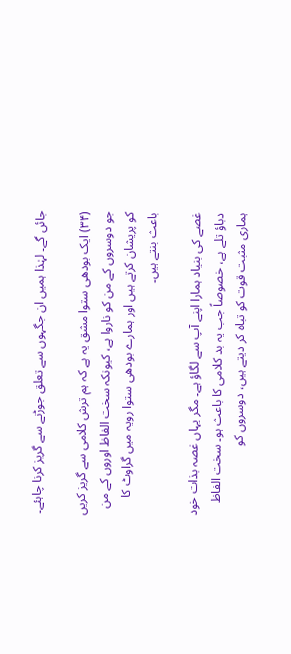جائں گے۔ لہٰذا ہمیں ان جگہوں سے تعلق جوڑنے سے گریز کرنا چاہئے۔

(۳۴) ایک بودھی ستوا مشق یہ ہے کہ ہم ترش کلامی سے گریز کریں جو دوسروں کے من کو ناروا ہے، کیونکہ سخت الفاظ اوروں کے من کو پریشان کرتے ہیں اور ہمارے بودھی ستوا رویہ میں گراوٹ کا باعث بنتے ہیں۔

غصے کی بنیاد ہمارا اپنے آپ سے لگاؤ ہے۔ مگر یہاں غصہ بذات خود دباؤ تلے ہے، خصوصاً جب یہ بد کلامی کا باعث ہو۔ سخت الفاظ ہماری مثبت قوت کو تباہ کر دیتے ہیں، دوسروں کو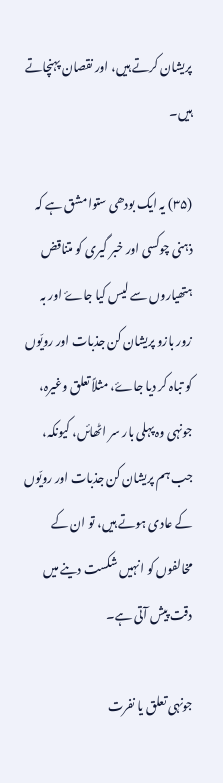پریشان کرتے ہیں، اور نقصان پہنچاتے ہیں۔

(۳۵) یہ ایک بودھی ستوا مشق ہے کہ ذہنی چوکسی اور خبر گیری کو متناقض ہتھیاروں سے لیس کیا جاۓ اور بہ زور بازو پریشان کن جذبات اور رویّوں کو تباہ کر دیا جاۓ، مثلاً تعلق وغیرہ، جونہی وہ پہلی بار سر اٹھائں، کیونکہ، جب ہم پریشان کن جذبات اور رویّوں کے عادی ہوتے ہیں، تو ان کے مخالفوں کو انہیں شکست دینے میں دقت پیش آتی ہے۔

جونہی تعلق یا نفرت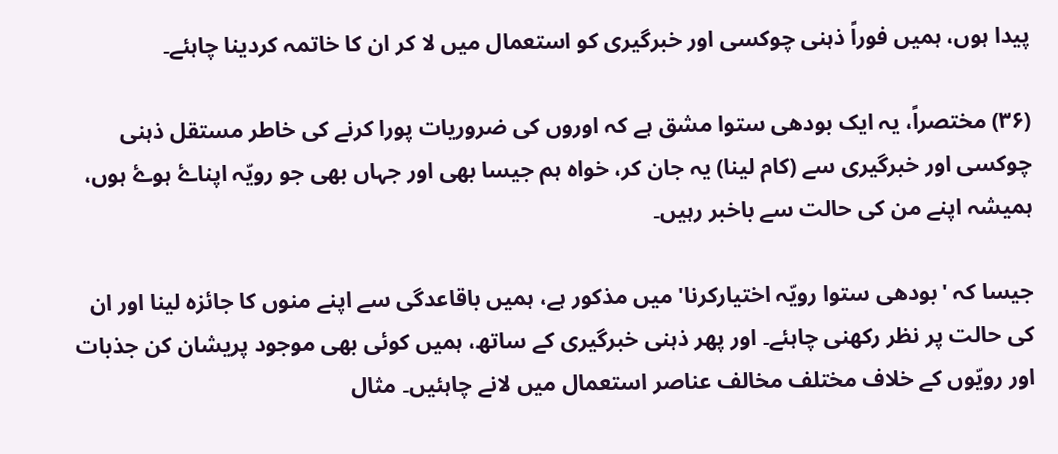پیدا ہوں، ہمیں فوراً ذہنی چوکسی اور خبرگیری کو استعمال میں لا کر ان کا خاتمہ کردینا چاہئے۔

(۳۶) مختصراً، یہ ایک بودھی ستوا مشق ہے کہ اوروں کی ضروریات پورا کرنے کی خاطر مستقل ذہنی چوکسی اور خبرگیری سے (کام لینا) یہ جان کر، خواہ ہم جیسا بھی اور جہاں بھی جو رویّہ اپناۓ ہوۓ ہوں، ہمیشہ اپنے من کی حالت سے باخبر رہیں۔

جیسا کہ 'بودھی ستوا رویّہ اختیارکرنا' میں مذکور ہے، ہمیں باقاعدگی سے اپنے منوں کا جائزہ لینا اور ان کی حالت پر نظر رکھنی چاہئے۔ اور پھر ذہنی خبرگیری کے ساتھ، ہمیں کوئی بھی موجود پریشان کن جذبات اور رویّوں کے خلاف مختلف مخالف عناصر استعمال میں لانے چاہئیں۔ مثال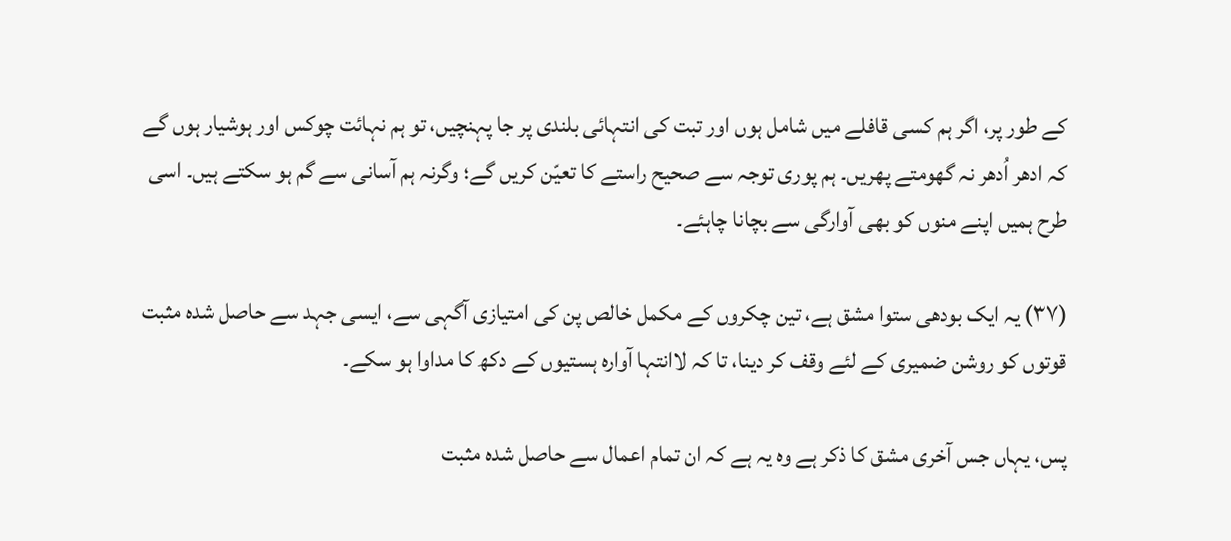کے طور پر، اگر ہم کسی قافلے میں شامل ہوں اور تبت کی انتہائی بلندی پر جا پہنچیں، تو ہم نہائت چوکس اور ہوشیار ہوں گے کہ ادھر اُدھر نہ گھومتے پھریں۔ ہم پوری توجہ سے صحیح راستے کا تعیّن کریں گے؛ وگرنہ ہم آسانی سے گم ہو سکتے ہیں۔ اسی طرح ہمیں اپنے منوں کو بھی آوارگی سے بچانا چاہئے۔

(۳۷) یہ ایک بودھی ستوا مشق ہے، تین چکروں کے مکمل خالص پن کی امتیازی آگہی سے، ایسی جہد سے حاصل شدہ مثبت قوتوں کو روشن ضمیری کے لئے وقف کر دینا، تا کہ لاانتہا آوارہ ہستیوں کے دکھ کا مداوا ہو سکے۔

پس، یہاں جس آخری مشق کا ذکر ہے وہ یہ ہے کہ ان تمام اعمال سے حاصل شدہ مثبت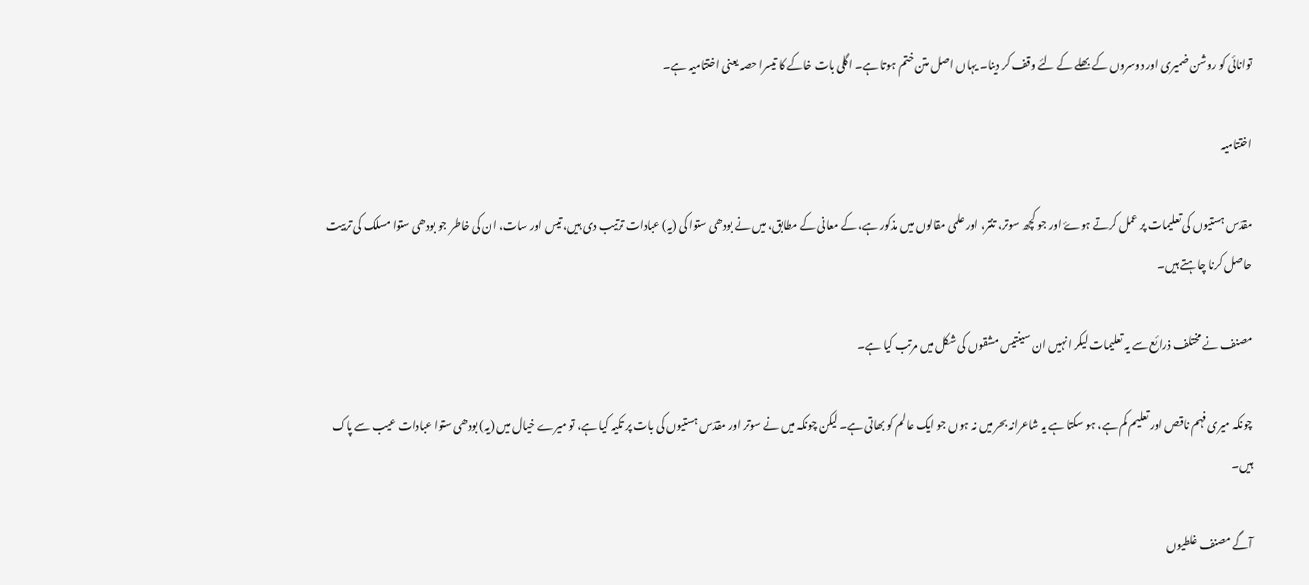توانائی کو روشن ضمیری اور دوسروں کے بھلے کے لئے وقف کر دینا۔ یہاں اصل متن ختم ہوتا ہے۔ اگلی بات خاکے کا تیسرا حصہ یعنی اختتامیہ ہے۔

اختتامیہ

مقدّس ہستیوں کی تعلیمات پر عمل کرتے ہوۓ اور جو کچھ سوتر، تنتر، اور علمی مقالوں میں مذکور ہے، کے معانی کے مطابق، میں نے بودھی ستوا کی (یہ) عبادات ترتیب دی ہیں، تیس اور سات، ان کی خاطر جو بودھی ستوا مسلک کی تربیت حاصل کرنا چاہتے ہیں۔

مصنف نے مختلف ذرائع سے یہ تعلیمات لیکر انہیں ان سینتیس مشقوں کی شکل میں مرتب کیا ہے۔

چونکہ میری فہم ناقص اور تعلیم کم ہے، ہو سکتا ہے یہ شاعرانہ بحر میں نہ ہوں جو ایک عالم کو بھاتی ہے۔ لیکن چونکہ میں نے سوتر اور مقدّس ہستیوں کی بات پر تکیہ کیا ہے، تو میرے خیال میں (یہ) بودھی ستوا عبادات عیب سے پاک ہیں۔

آگے مصنف غلطیوں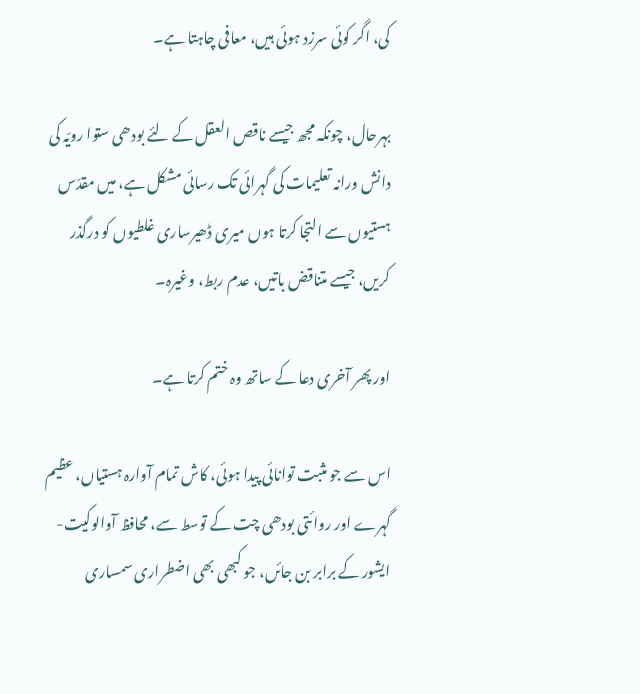کی، اگر کوئی سرزد ہوئی ہیں، معافی چاہتا ہے۔

بہرحال، چونکہ مجھ جیسے ناقص العقل کے لئے بودھی ستوا رویّہ کی دانش ورانہ تعلیمات کی گہرائی تک رسائی مشکل ہے، میں مقدّس ہستیوں سے التجا کرتا ہوں میری ڈھیرساری غلطیوں کو درگذر کریں، جیسے متناقض باتیں، عدم ربط، وغیرہ۔

اور پھر آخری دعا کے ساتھ وہ ختم کرتا ہے۔

اس سے جو مثبت توانائی پیدا ہوئی، کاش تمام آوارہ ہستیاں، عظیم گہرے اور روائتی بودھی چت کے توسط سے، محافظ آوالوکیت-ایشور کے برابر بن جائں، جو کبھی بھی اضطراری سمساری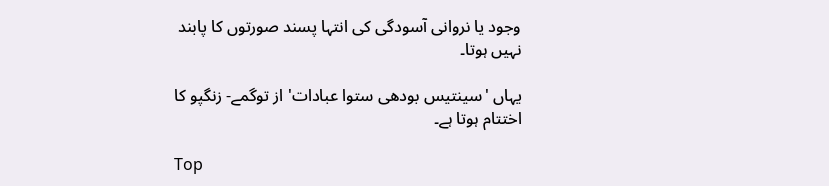وجود یا نروانی آسودگی کی انتہا پسند صورتوں کا پابند نہیں ہوتا۔

یہاں 'سینتیس بودھی ستوا عبادات' از توگمے- زنگپو کا اختتام ہوتا ہے۔

Top